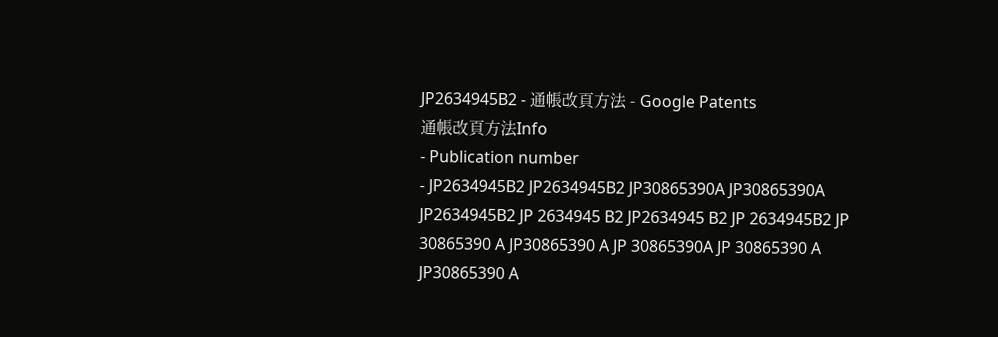JP2634945B2 - 通帳改頁方法 - Google Patents
通帳改頁方法Info
- Publication number
- JP2634945B2 JP2634945B2 JP30865390A JP30865390A JP2634945B2 JP 2634945 B2 JP2634945 B2 JP 2634945B2 JP 30865390 A JP30865390 A JP 30865390A JP 30865390 A JP30865390 A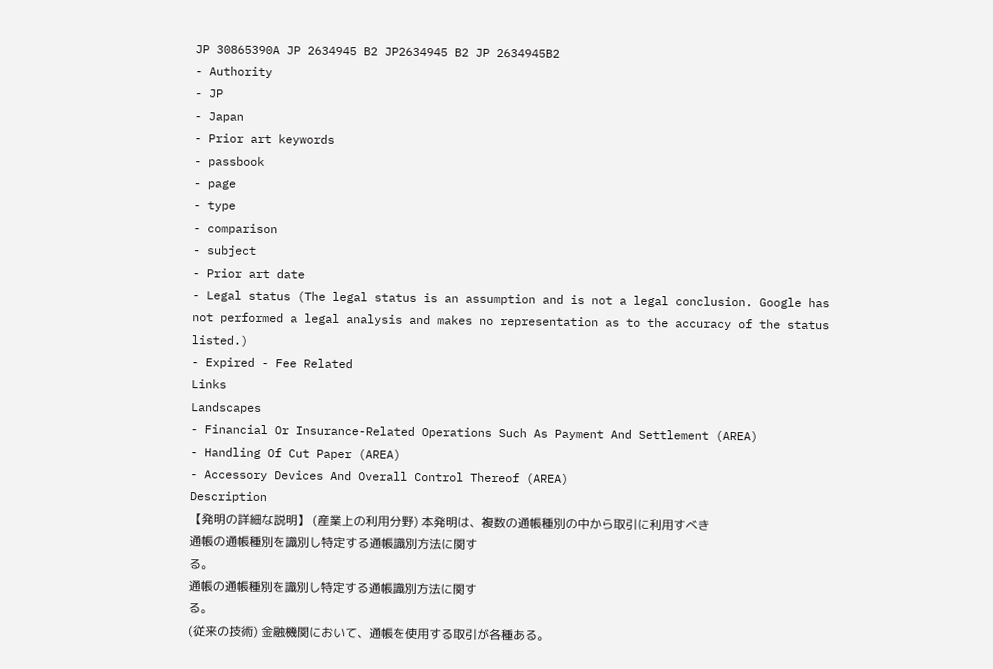JP 30865390A JP 2634945 B2 JP2634945 B2 JP 2634945B2
- Authority
- JP
- Japan
- Prior art keywords
- passbook
- page
- type
- comparison
- subject
- Prior art date
- Legal status (The legal status is an assumption and is not a legal conclusion. Google has not performed a legal analysis and makes no representation as to the accuracy of the status listed.)
- Expired - Fee Related
Links
Landscapes
- Financial Or Insurance-Related Operations Such As Payment And Settlement (AREA)
- Handling Of Cut Paper (AREA)
- Accessory Devices And Overall Control Thereof (AREA)
Description
【発明の詳細な説明】 (産業上の利用分野) 本発明は、複数の通帳種別の中から取引に利用すべき
通帳の通帳種別を識別し特定する通帳識別方法に関す
る。
通帳の通帳種別を識別し特定する通帳識別方法に関す
る。
(従来の技術) 金融機関において、通帳を使用する取引が各種ある。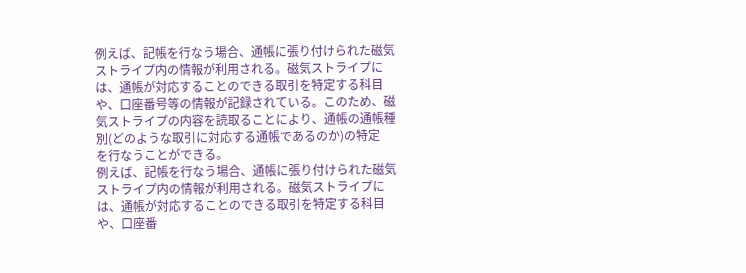例えば、記帳を行なう場合、通帳に張り付けられた磁気
ストライプ内の情報が利用される。磁気ストライプに
は、通帳が対応することのできる取引を特定する科目
や、口座番号等の情報が記録されている。このため、磁
気ストライプの内容を読取ることにより、通帳の通帳種
別(どのような取引に対応する通帳であるのか)の特定
を行なうことができる。
例えば、記帳を行なう場合、通帳に張り付けられた磁気
ストライプ内の情報が利用される。磁気ストライプに
は、通帳が対応することのできる取引を特定する科目
や、口座番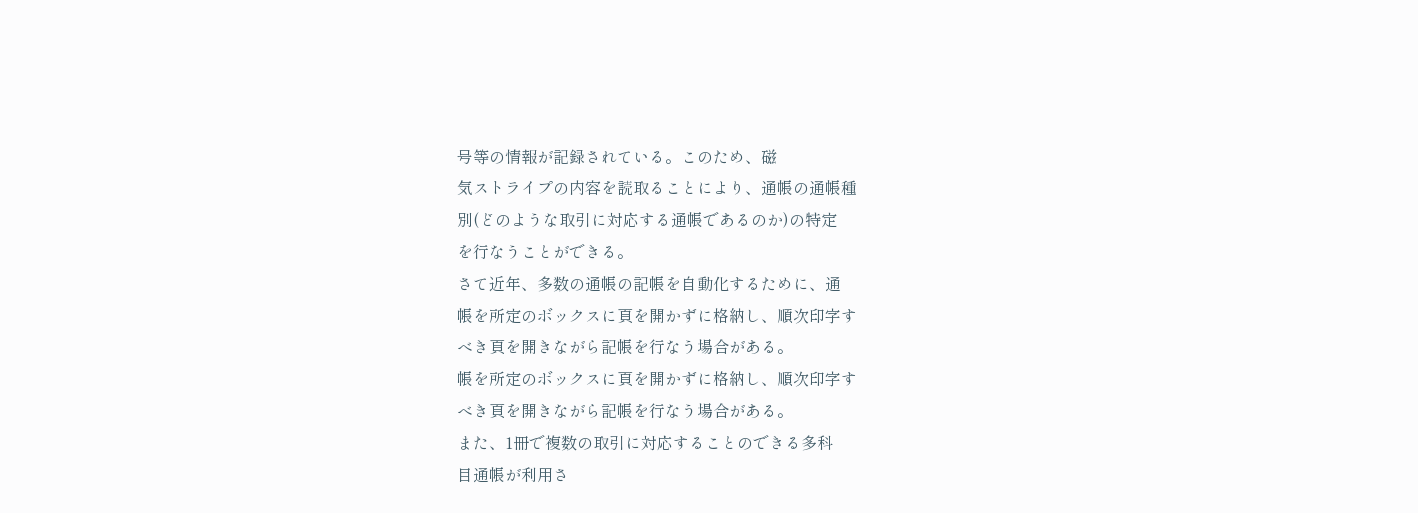号等の情報が記録されている。このため、磁
気ストライプの内容を読取ることにより、通帳の通帳種
別(どのような取引に対応する通帳であるのか)の特定
を行なうことができる。
さて近年、多数の通帳の記帳を自動化するために、通
帳を所定のボックスに頁を開かずに格納し、順次印字す
べき頁を開きながら記帳を行なう場合がある。
帳を所定のボックスに頁を開かずに格納し、順次印字す
べき頁を開きながら記帳を行なう場合がある。
また、1冊で複数の取引に対応することのできる多科
目通帳が利用さ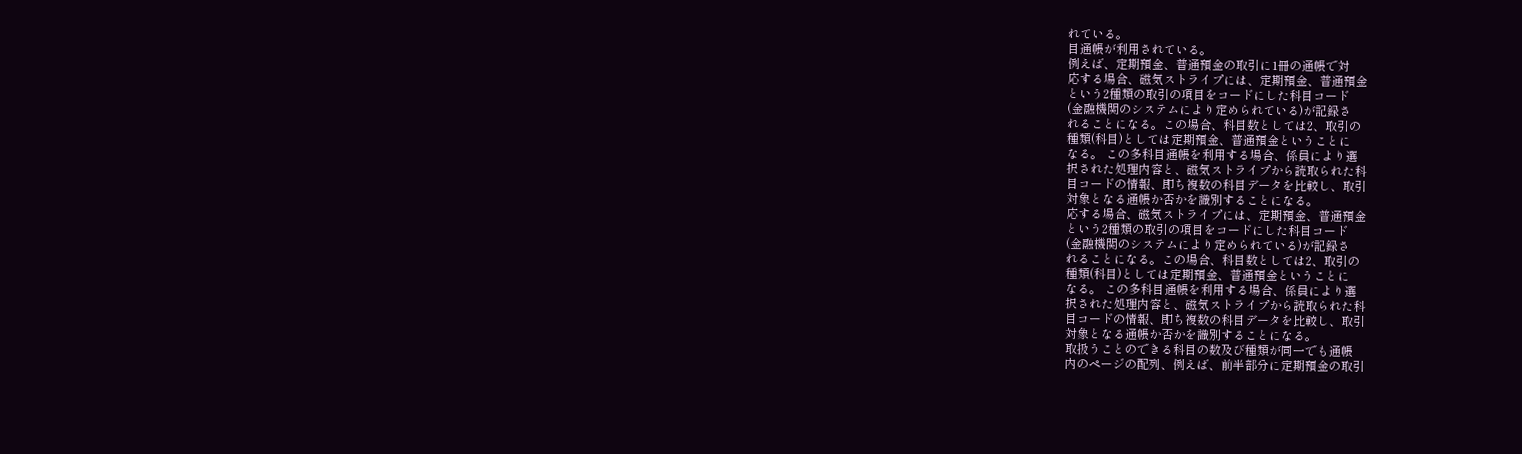れている。
目通帳が利用されている。
例えば、定期預金、普通預金の取引に1冊の通帳で対
応する場合、磁気ストライプには、定期預金、普通預金
という2種類の取引の項目をコードにした科目コード
(金融機関のシステムにより定められている)が記録さ
れることになる。この場合、科目数としては2、取引の
種類(科目)としては定期預金、普通預金ということに
なる。 この多科目通帳を利用する場合、係員により選
択された処理内容と、磁気ストライプから読取られた科
目コードの情報、即ち複数の科目データを比較し、取引
対象となる通帳か否かを識別することになる。
応する場合、磁気ストライプには、定期預金、普通預金
という2種類の取引の項目をコードにした科目コード
(金融機関のシステムにより定められている)が記録さ
れることになる。この場合、科目数としては2、取引の
種類(科目)としては定期預金、普通預金ということに
なる。 この多科目通帳を利用する場合、係員により選
択された処理内容と、磁気ストライプから読取られた科
目コードの情報、即ち複数の科目データを比較し、取引
対象となる通帳か否かを識別することになる。
取扱うことのできる科目の数及び種類が同一でも通帳
内のページの配列、例えば、前半部分に定期預金の取引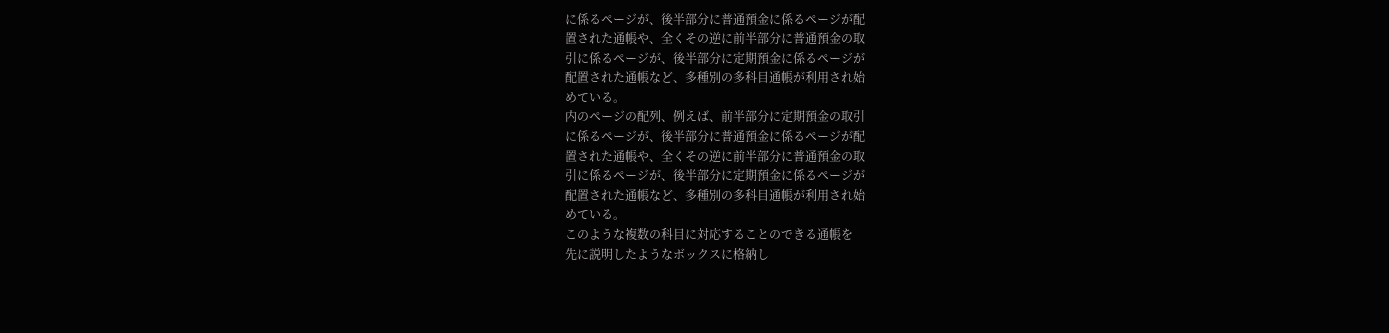に係るページが、後半部分に普通預金に係るページが配
置された通帳や、全くその逆に前半部分に普通預金の取
引に係るページが、後半部分に定期預金に係るページが
配置された通帳など、多種別の多科目通帳が利用され始
めている。
内のページの配列、例えば、前半部分に定期預金の取引
に係るページが、後半部分に普通預金に係るページが配
置された通帳や、全くその逆に前半部分に普通預金の取
引に係るページが、後半部分に定期預金に係るページが
配置された通帳など、多種別の多科目通帳が利用され始
めている。
このような複数の科目に対応することのできる通帳を
先に説明したようなボックスに格納し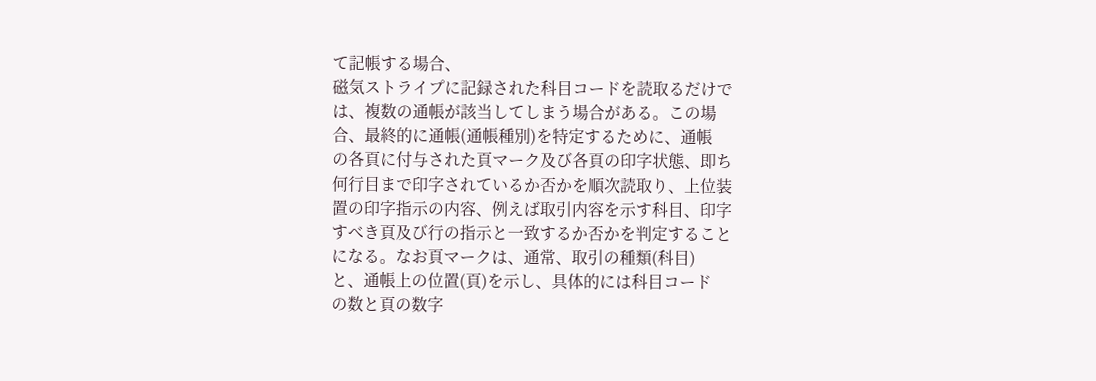て記帳する場合、
磁気ストライプに記録された科目コードを読取るだけで
は、複数の通帳が該当してしまう場合がある。この場
合、最終的に通帳(通帳種別)を特定するために、通帳
の各頁に付与された頁マーク及び各頁の印字状態、即ち
何行目まで印字されているか否かを順次読取り、上位装
置の印字指示の内容、例えば取引内容を示す科目、印字
すべき頁及び行の指示と一致するか否かを判定すること
になる。なお頁マークは、通常、取引の種類(科目)
と、通帳上の位置(頁)を示し、具体的には科目コード
の数と頁の数字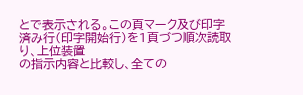とで表示される。この頁マーク及び印字
済み行(印字開始行)を1頁づつ順次読取り、上位装置
の指示内容と比較し、全ての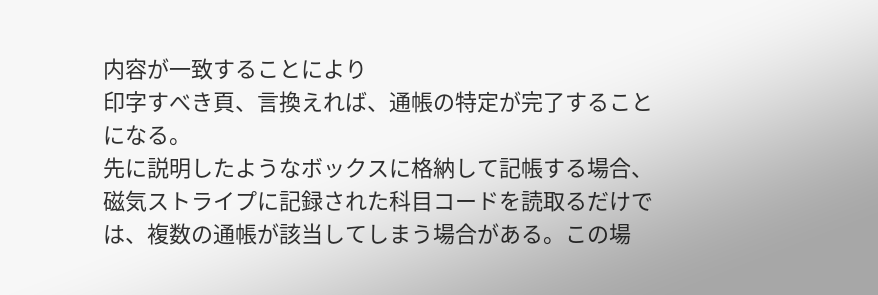内容が一致することにより
印字すべき頁、言換えれば、通帳の特定が完了すること
になる。
先に説明したようなボックスに格納して記帳する場合、
磁気ストライプに記録された科目コードを読取るだけで
は、複数の通帳が該当してしまう場合がある。この場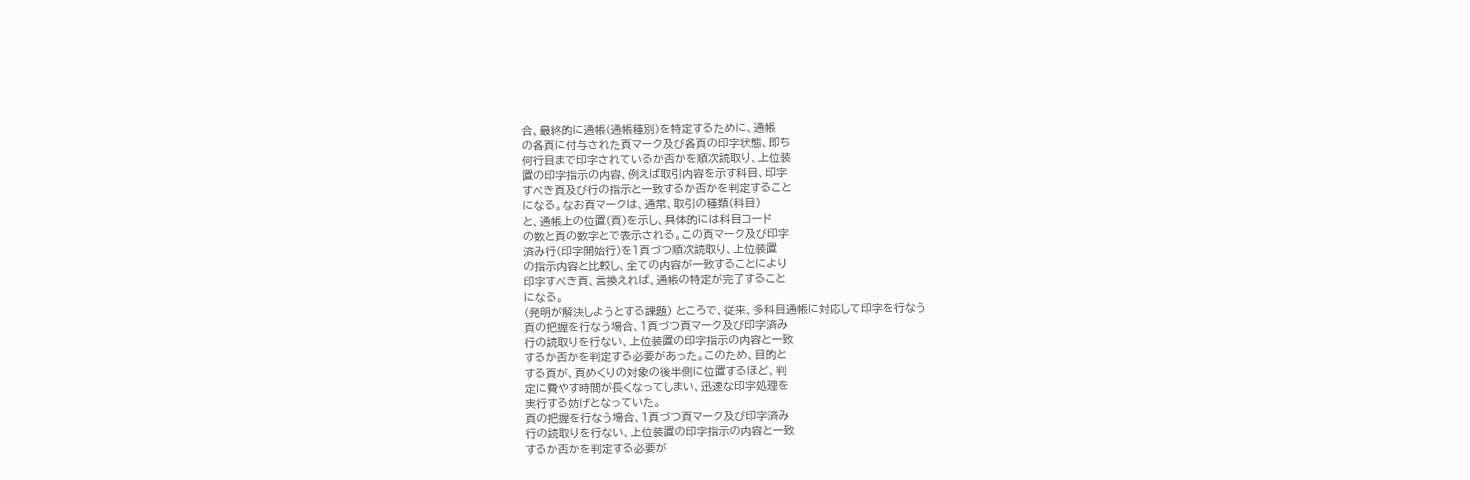合、最終的に通帳(通帳種別)を特定するために、通帳
の各頁に付与された頁マーク及び各頁の印字状態、即ち
何行目まで印字されているか否かを順次読取り、上位装
置の印字指示の内容、例えば取引内容を示す科目、印字
すべき頁及び行の指示と一致するか否かを判定すること
になる。なお頁マークは、通常、取引の種類(科目)
と、通帳上の位置(頁)を示し、具体的には科目コード
の数と頁の数字とで表示される。この頁マーク及び印字
済み行(印字開始行)を1頁づつ順次読取り、上位装置
の指示内容と比較し、全ての内容が一致することにより
印字すべき頁、言換えれば、通帳の特定が完了すること
になる。
(発明が解決しようとする課題) ところで、従来、多科目通帳に対応して印字を行なう
頁の把握を行なう場合、1頁づつ頁マーク及び印字済み
行の読取りを行ない、上位装置の印字指示の内容と一致
するか否かを判定する必要があった。このため、目的と
する頁が、頁めくりの対象の後半側に位置するほど、判
定に費やす時間が長くなってしまい、迅速な印字処理を
実行する妨げとなっていた。
頁の把握を行なう場合、1頁づつ頁マーク及び印字済み
行の読取りを行ない、上位装置の印字指示の内容と一致
するか否かを判定する必要が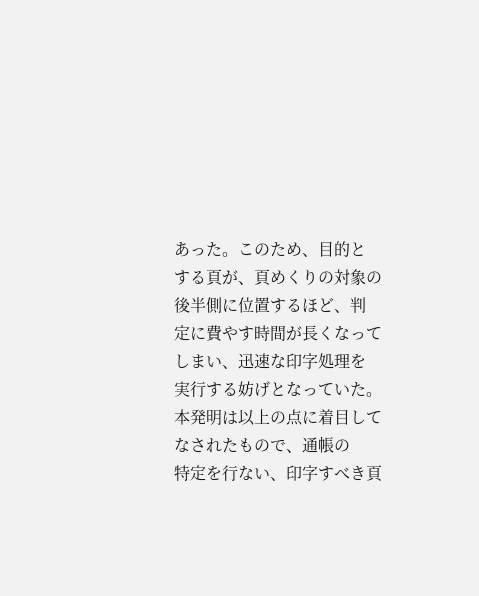あった。このため、目的と
する頁が、頁めくりの対象の後半側に位置するほど、判
定に費やす時間が長くなってしまい、迅速な印字処理を
実行する妨げとなっていた。
本発明は以上の点に着目してなされたもので、通帳の
特定を行ない、印字すべき頁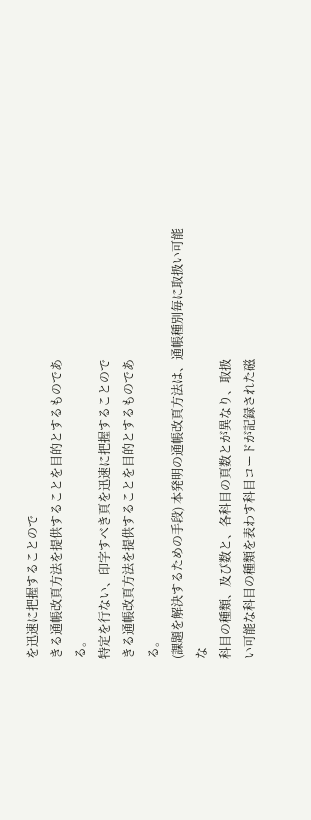を迅速に把握することので
きる通帳改頁方法を提供することを目的とするものであ
る。
特定を行ない、印字すべき頁を迅速に把握することので
きる通帳改頁方法を提供することを目的とするものであ
る。
(課題を解決するための手段) 本発明の通帳改頁方法は、通帳種別毎に取扱い可能な
科目の種類、及び数と、各科目の頁数とが異なり、取扱
い可能な科目の種類を表わす科目コードが記録された磁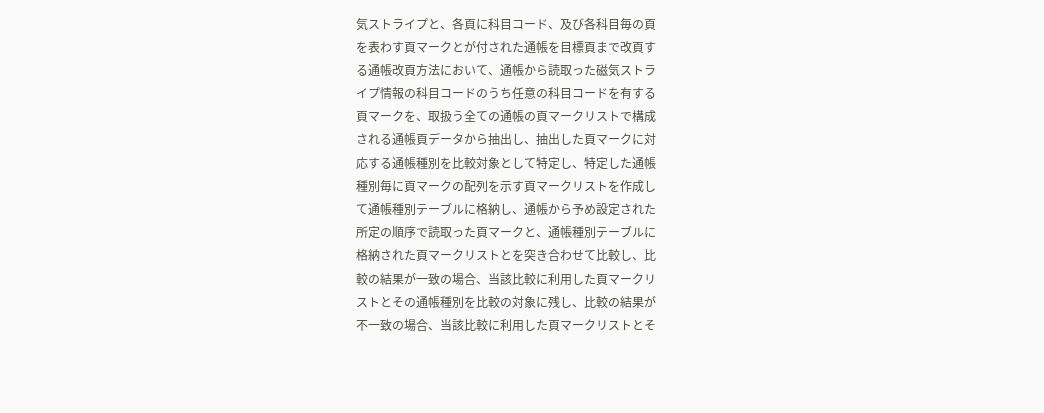気ストライプと、各頁に科目コード、及び各科目毎の頁
を表わす頁マークとが付された通帳を目標頁まで改頁す
る通帳改頁方法において、通帳から読取った磁気ストラ
イプ情報の科目コードのうち任意の科目コードを有する
頁マークを、取扱う全ての通帳の頁マークリストで構成
される通帳頁データから抽出し、抽出した頁マークに対
応する通帳種別を比較対象として特定し、特定した通帳
種別毎に頁マークの配列を示す頁マークリストを作成し
て通帳種別テーブルに格納し、通帳から予め設定された
所定の順序で読取った頁マークと、通帳種別テーブルに
格納された頁マークリストとを突き合わせて比較し、比
較の結果が一致の場合、当該比較に利用した頁マークリ
ストとその通帳種別を比較の対象に残し、比較の結果が
不一致の場合、当該比較に利用した頁マークリストとそ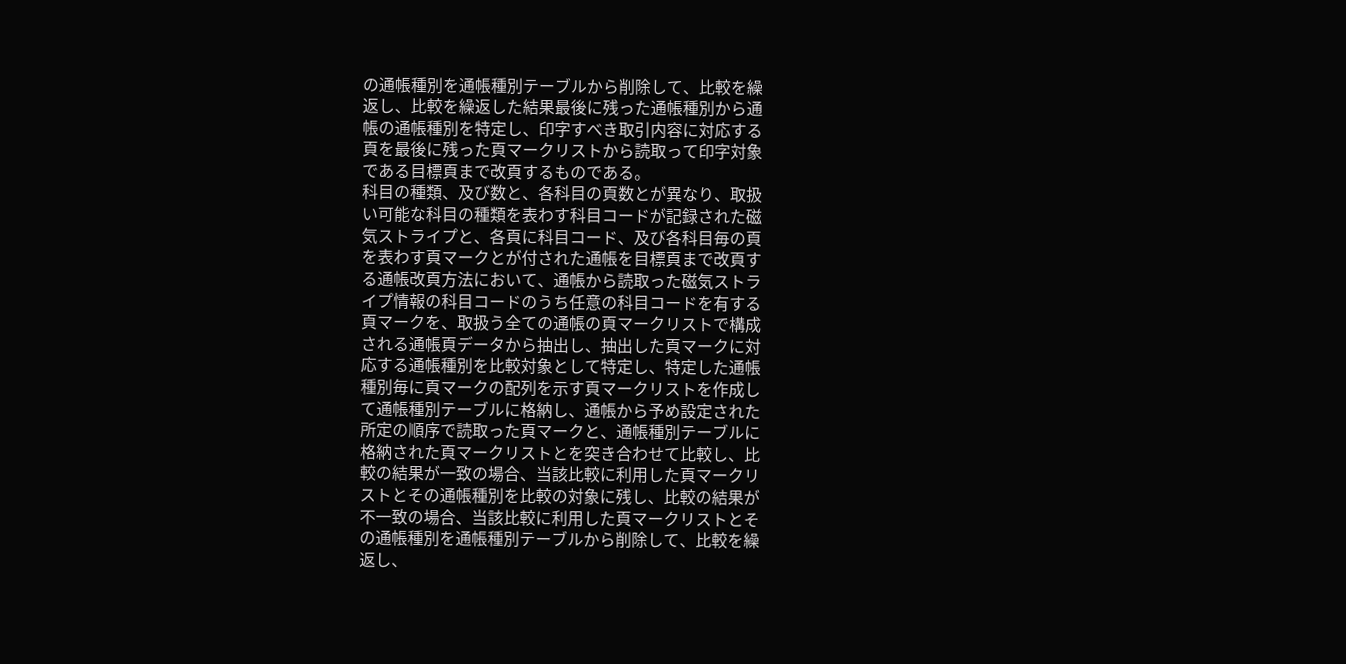の通帳種別を通帳種別テーブルから削除して、比較を繰
返し、比較を繰返した結果最後に残った通帳種別から通
帳の通帳種別を特定し、印字すべき取引内容に対応する
頁を最後に残った頁マークリストから読取って印字対象
である目標頁まで改頁するものである。
科目の種類、及び数と、各科目の頁数とが異なり、取扱
い可能な科目の種類を表わす科目コードが記録された磁
気ストライプと、各頁に科目コード、及び各科目毎の頁
を表わす頁マークとが付された通帳を目標頁まで改頁す
る通帳改頁方法において、通帳から読取った磁気ストラ
イプ情報の科目コードのうち任意の科目コードを有する
頁マークを、取扱う全ての通帳の頁マークリストで構成
される通帳頁データから抽出し、抽出した頁マークに対
応する通帳種別を比較対象として特定し、特定した通帳
種別毎に頁マークの配列を示す頁マークリストを作成し
て通帳種別テーブルに格納し、通帳から予め設定された
所定の順序で読取った頁マークと、通帳種別テーブルに
格納された頁マークリストとを突き合わせて比較し、比
較の結果が一致の場合、当該比較に利用した頁マークリ
ストとその通帳種別を比較の対象に残し、比較の結果が
不一致の場合、当該比較に利用した頁マークリストとそ
の通帳種別を通帳種別テーブルから削除して、比較を繰
返し、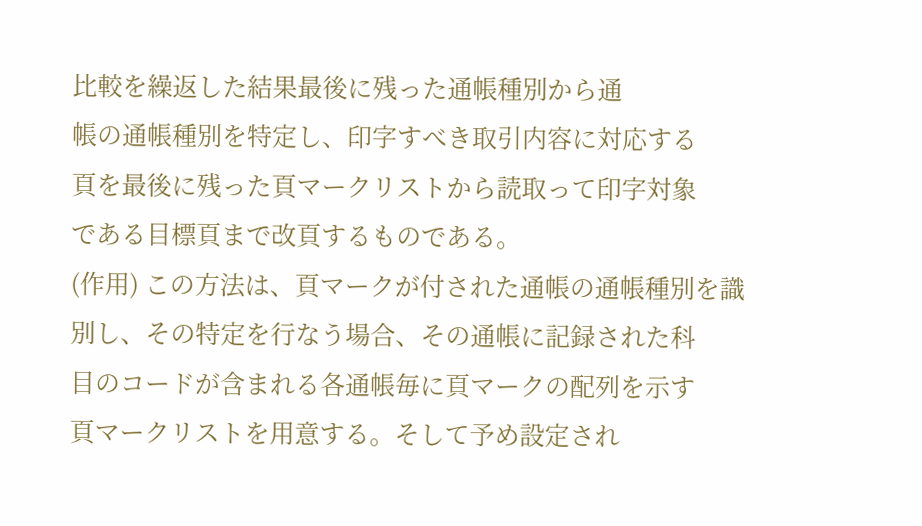比較を繰返した結果最後に残った通帳種別から通
帳の通帳種別を特定し、印字すべき取引内容に対応する
頁を最後に残った頁マークリストから読取って印字対象
である目標頁まで改頁するものである。
(作用) この方法は、頁マークが付された通帳の通帳種別を識
別し、その特定を行なう場合、その通帳に記録された科
目のコードが含まれる各通帳毎に頁マークの配列を示す
頁マークリストを用意する。そして予め設定され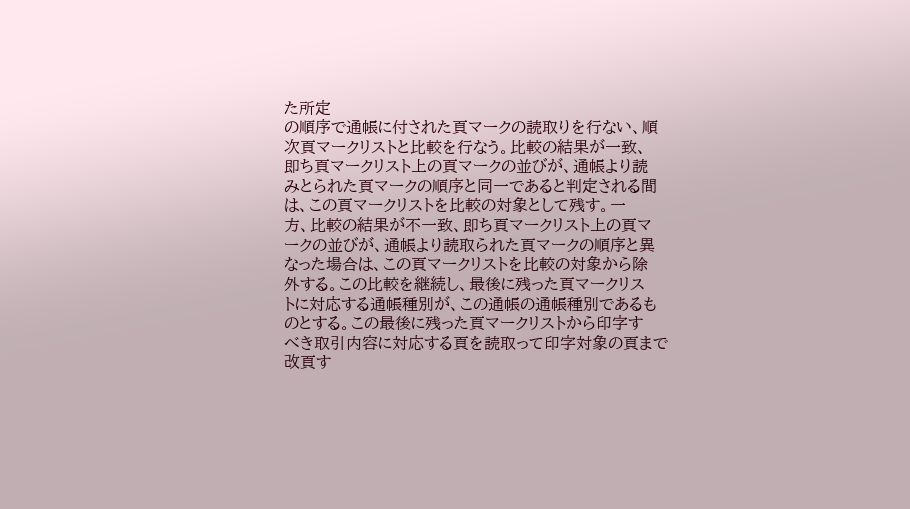た所定
の順序で通帳に付された頁マークの読取りを行ない、順
次頁マークリストと比較を行なう。比較の結果が一致、
即ち頁マークリスト上の頁マークの並びが、通帳より読
みとられた頁マークの順序と同一であると判定される間
は、この頁マークリストを比較の対象として残す。一
方、比較の結果が不一致、即ち頁マークリスト上の頁マ
ークの並びが、通帳より読取られた頁マークの順序と異
なった場合は、この頁マークリストを比較の対象から除
外する。この比較を継続し、最後に残った頁マークリス
トに対応する通帳種別が、この通帳の通帳種別であるも
のとする。この最後に残った頁マークリストから印字す
べき取引内容に対応する頁を読取って印字対象の頁まで
改頁す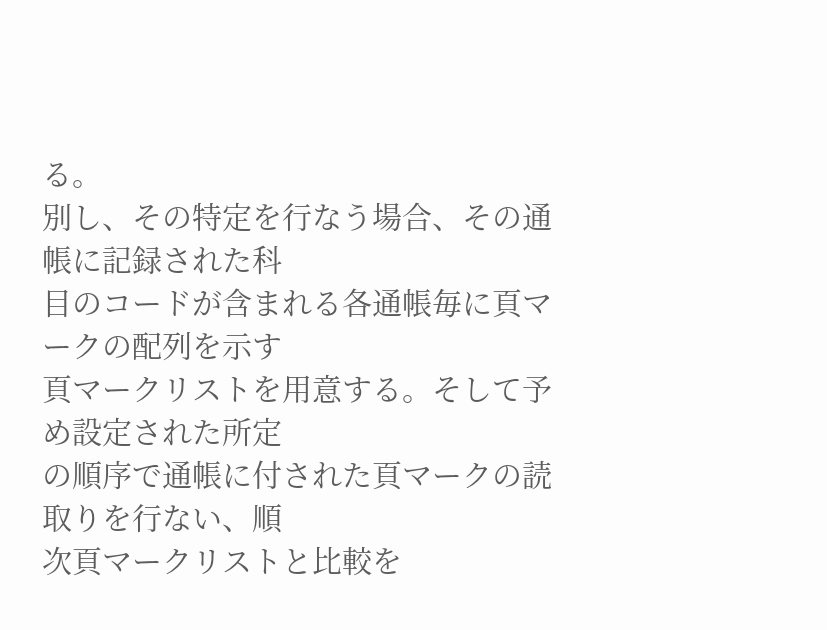る。
別し、その特定を行なう場合、その通帳に記録された科
目のコードが含まれる各通帳毎に頁マークの配列を示す
頁マークリストを用意する。そして予め設定された所定
の順序で通帳に付された頁マークの読取りを行ない、順
次頁マークリストと比較を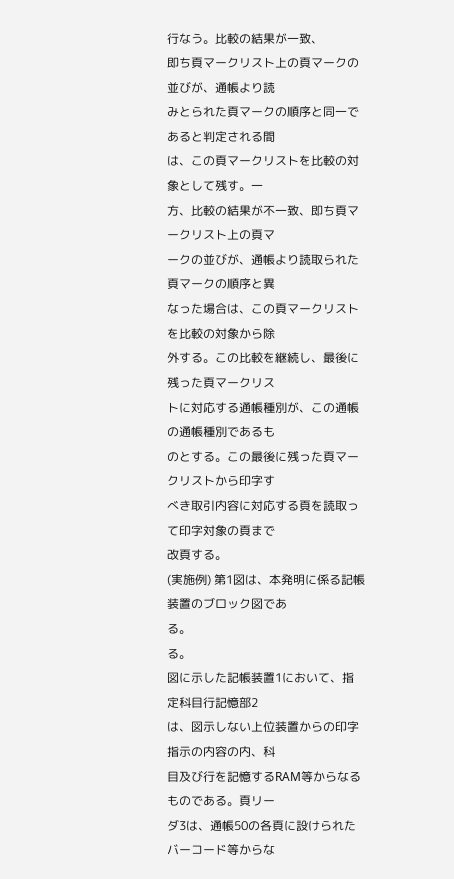行なう。比較の結果が一致、
即ち頁マークリスト上の頁マークの並びが、通帳より読
みとられた頁マークの順序と同一であると判定される間
は、この頁マークリストを比較の対象として残す。一
方、比較の結果が不一致、即ち頁マークリスト上の頁マ
ークの並びが、通帳より読取られた頁マークの順序と異
なった場合は、この頁マークリストを比較の対象から除
外する。この比較を継続し、最後に残った頁マークリス
トに対応する通帳種別が、この通帳の通帳種別であるも
のとする。この最後に残った頁マークリストから印字す
べき取引内容に対応する頁を読取って印字対象の頁まで
改頁する。
(実施例) 第1図は、本発明に係る記帳装置のブロック図であ
る。
る。
図に示した記帳装置1において、指定科目行記憶部2
は、図示しない上位装置からの印字指示の内容の内、科
目及び行を記憶するRAM等からなるものである。頁リー
ダ3は、通帳50の各頁に設けられたバーコード等からな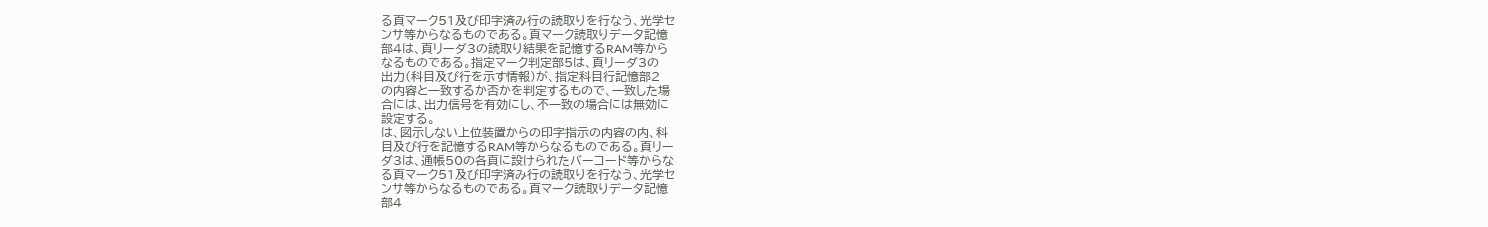る頁マーク51及び印字済み行の読取りを行なう、光学セ
ンサ等からなるものである。頁マーク読取りデータ記憶
部4は、頁リーダ3の読取り結果を記憶するRAM等から
なるものである。指定マーク判定部5は、頁リーダ3の
出力(科目及び行を示す情報)が、指定科目行記憶部2
の内容と一致するか否かを判定するもので、一致した場
合には、出力信号を有効にし、不一致の場合には無効に
設定する。
は、図示しない上位装置からの印字指示の内容の内、科
目及び行を記憶するRAM等からなるものである。頁リー
ダ3は、通帳50の各頁に設けられたバーコード等からな
る頁マーク51及び印字済み行の読取りを行なう、光学セ
ンサ等からなるものである。頁マーク読取りデータ記憶
部4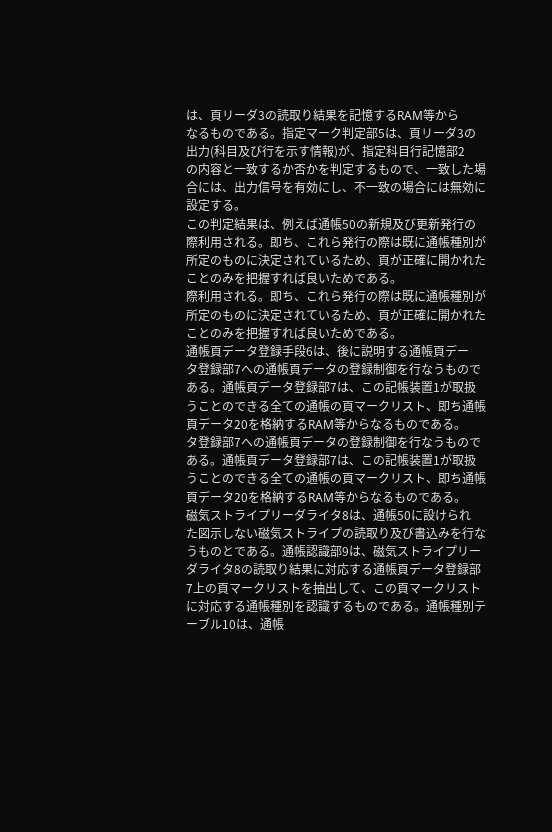は、頁リーダ3の読取り結果を記憶するRAM等から
なるものである。指定マーク判定部5は、頁リーダ3の
出力(科目及び行を示す情報)が、指定科目行記憶部2
の内容と一致するか否かを判定するもので、一致した場
合には、出力信号を有効にし、不一致の場合には無効に
設定する。
この判定結果は、例えば通帳50の新規及び更新発行の
際利用される。即ち、これら発行の際は既に通帳種別が
所定のものに決定されているため、頁が正確に開かれた
ことのみを把握すれば良いためである。
際利用される。即ち、これら発行の際は既に通帳種別が
所定のものに決定されているため、頁が正確に開かれた
ことのみを把握すれば良いためである。
通帳頁データ登録手段6は、後に説明する通帳頁デー
タ登録部7への通帳頁データの登録制御を行なうもので
ある。通帳頁データ登録部7は、この記帳装置1が取扱
うことのできる全ての通帳の頁マークリスト、即ち通帳
頁データ20を格納するRAM等からなるものである。
タ登録部7への通帳頁データの登録制御を行なうもので
ある。通帳頁データ登録部7は、この記帳装置1が取扱
うことのできる全ての通帳の頁マークリスト、即ち通帳
頁データ20を格納するRAM等からなるものである。
磁気ストライプリーダライタ8は、通帳50に設けられ
た図示しない磁気ストライプの読取り及び書込みを行な
うものとである。通帳認識部9は、磁気ストライプリー
ダライタ8の読取り結果に対応する通帳頁データ登録部
7上の頁マークリストを抽出して、この頁マークリスト
に対応する通帳種別を認識するものである。通帳種別テ
ーブル10は、通帳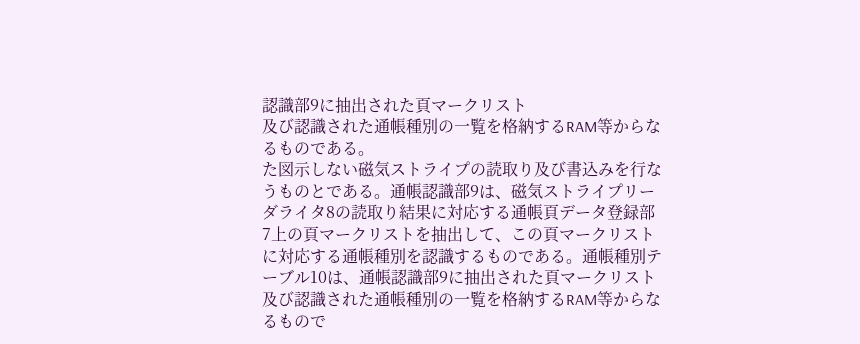認識部9に抽出された頁マークリスト
及び認識された通帳種別の一覧を格納するRAM等からな
るものである。
た図示しない磁気ストライプの読取り及び書込みを行な
うものとである。通帳認識部9は、磁気ストライプリー
ダライタ8の読取り結果に対応する通帳頁データ登録部
7上の頁マークリストを抽出して、この頁マークリスト
に対応する通帳種別を認識するものである。通帳種別テ
ーブル10は、通帳認識部9に抽出された頁マークリスト
及び認識された通帳種別の一覧を格納するRAM等からな
るもので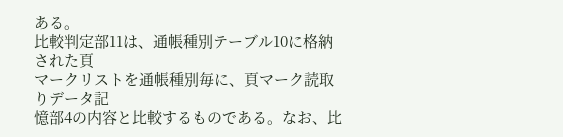ある。
比較判定部11は、通帳種別テーブル10に格納された頁
マークリストを通帳種別毎に、頁マーク読取りデータ記
憶部4の内容と比較するものである。なお、比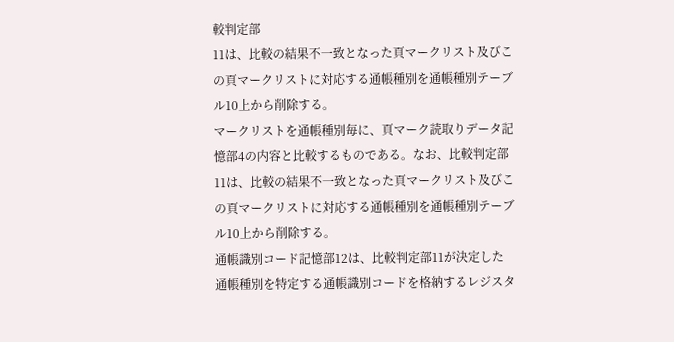較判定部
11は、比較の結果不一致となった頁マークリスト及びこ
の頁マークリストに対応する通帳種別を通帳種別テーブ
ル10上から削除する。
マークリストを通帳種別毎に、頁マーク読取りデータ記
憶部4の内容と比較するものである。なお、比較判定部
11は、比較の結果不一致となった頁マークリスト及びこ
の頁マークリストに対応する通帳種別を通帳種別テーブ
ル10上から削除する。
通帳識別コード記憶部12は、比較判定部11が決定した
通帳種別を特定する通帳識別コードを格納するレジスタ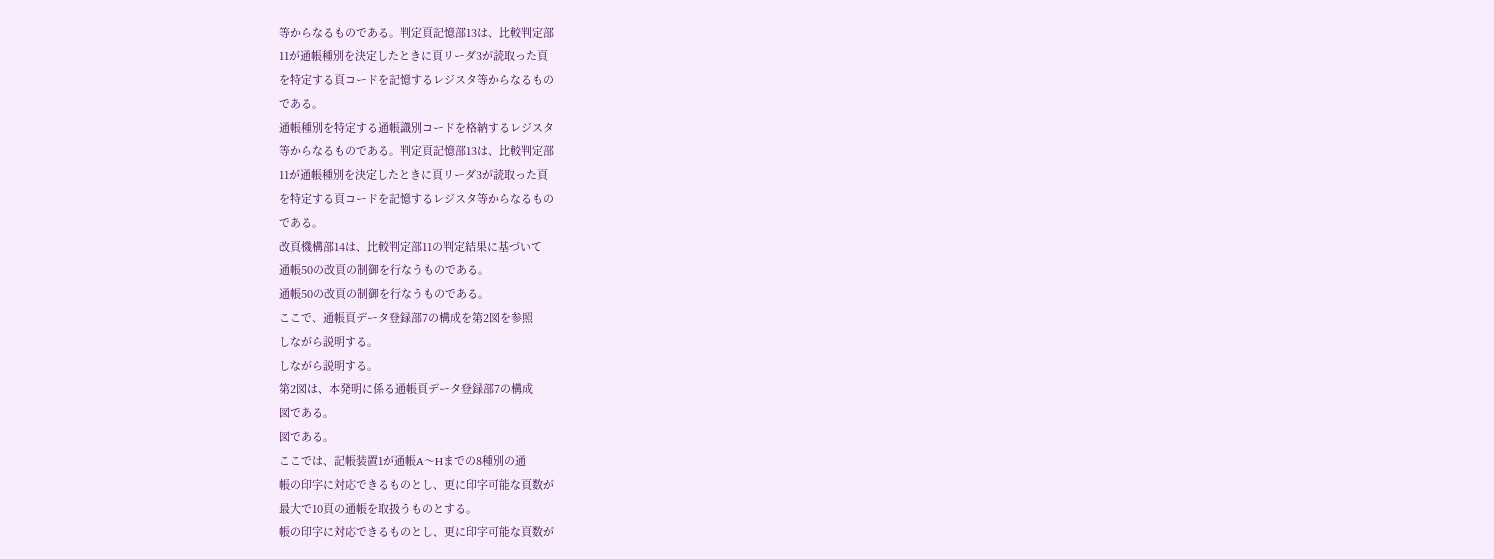等からなるものである。判定頁記憶部13は、比較判定部
11が通帳種別を決定したときに頁リーダ3が読取った頁
を特定する頁コードを記憶するレジスタ等からなるもの
である。
通帳種別を特定する通帳識別コードを格納するレジスタ
等からなるものである。判定頁記憶部13は、比較判定部
11が通帳種別を決定したときに頁リーダ3が読取った頁
を特定する頁コードを記憶するレジスタ等からなるもの
である。
改頁機構部14は、比較判定部11の判定結果に基づいて
通帳50の改頁の制御を行なうものである。
通帳50の改頁の制御を行なうものである。
ここで、通帳頁データ登録部7の構成を第2図を参照
しながら説明する。
しながら説明する。
第2図は、本発明に係る通帳頁データ登録部7の構成
図である。
図である。
ここでは、記帳装置1が通帳A〜Hまでの8種別の通
帳の印字に対応できるものとし、更に印字可能な頁数が
最大で10頁の通帳を取扱うものとする。
帳の印字に対応できるものとし、更に印字可能な頁数が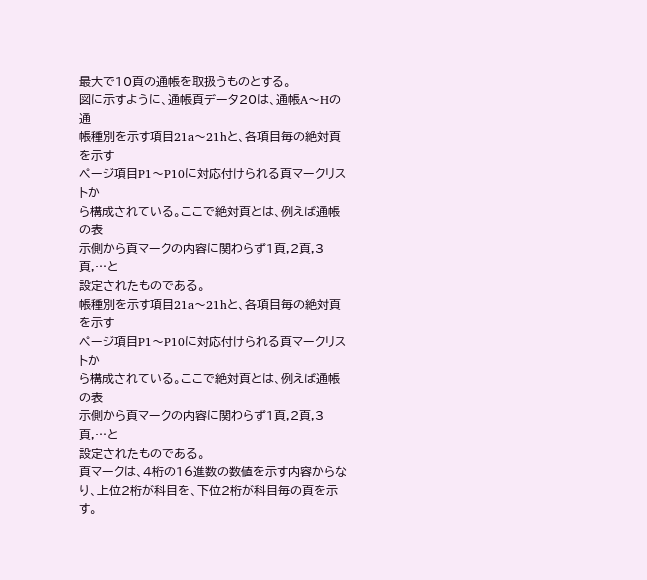最大で10頁の通帳を取扱うものとする。
図に示すように、通帳頁データ20は、通帳A〜Hの通
帳種別を示す項目21a〜21hと、各項目毎の絶対頁を示す
ページ項目P1〜P10に対応付けられる頁マークリストか
ら構成されている。ここで絶対頁とは、例えば通帳の表
示側から頁マークの内容に関わらず1頁,2頁,3頁,…と
設定されたものである。
帳種別を示す項目21a〜21hと、各項目毎の絶対頁を示す
ページ項目P1〜P10に対応付けられる頁マークリストか
ら構成されている。ここで絶対頁とは、例えば通帳の表
示側から頁マークの内容に関わらず1頁,2頁,3頁,…と
設定されたものである。
頁マークは、4桁の16進数の数値を示す内容からな
り、上位2桁が科目を、下位2桁が科目毎の頁を示す。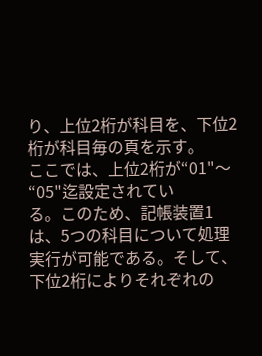り、上位2桁が科目を、下位2桁が科目毎の頁を示す。
ここでは、上位2桁が“01"〜“05"迄設定されてい
る。このため、記帳装置1は、5つの科目について処理
実行が可能である。そして、下位2桁によりそれぞれの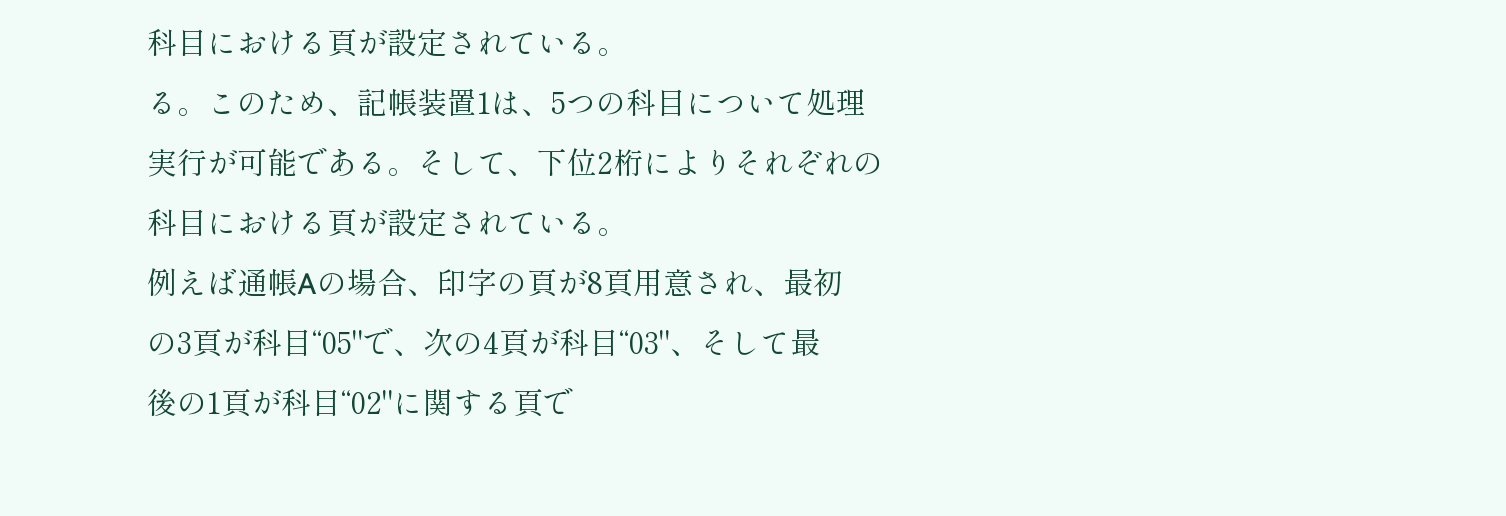科目における頁が設定されている。
る。このため、記帳装置1は、5つの科目について処理
実行が可能である。そして、下位2桁によりそれぞれの
科目における頁が設定されている。
例えば通帳Aの場合、印字の頁が8頁用意され、最初
の3頁が科目“05"で、次の4頁が科目“03"、そして最
後の1頁が科目“02"に関する頁で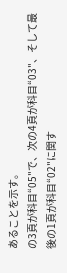あることを示す。
の3頁が科目“05"で、次の4頁が科目“03"、そして最
後の1頁が科目“02"に関す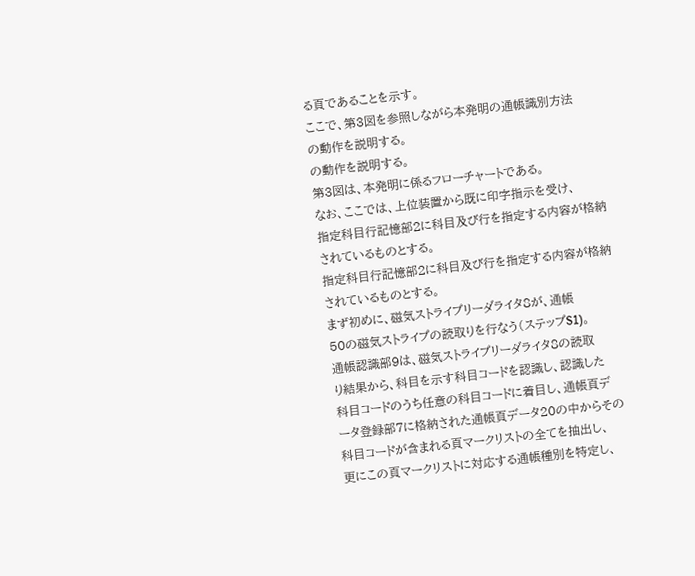る頁であることを示す。
ここで、第3図を参照しながら本発明の通帳識別方法
の動作を説明する。
の動作を説明する。
第3図は、本発明に係るフローチャートである。
なお、ここでは、上位装置から既に印字指示を受け、
指定科目行記憶部2に科目及び行を指定する内容が格納
されているものとする。
指定科目行記憶部2に科目及び行を指定する内容が格納
されているものとする。
まず初めに、磁気ストライプリーダライタ8が、通帳
50の磁気ストライプの読取りを行なう(ステップS1)。
通帳認識部9は、磁気ストライプリーダライタ8の読取
り結果から、科目を示す科目コードを認識し、認識した
科目コードのうち任意の科目コードに着目し、通帳頁デ
ータ登録部7に格納された通帳頁データ20の中からその
科目コードが含まれる頁マークリストの全てを抽出し、
更にこの頁マークリストに対応する通帳種別を特定し、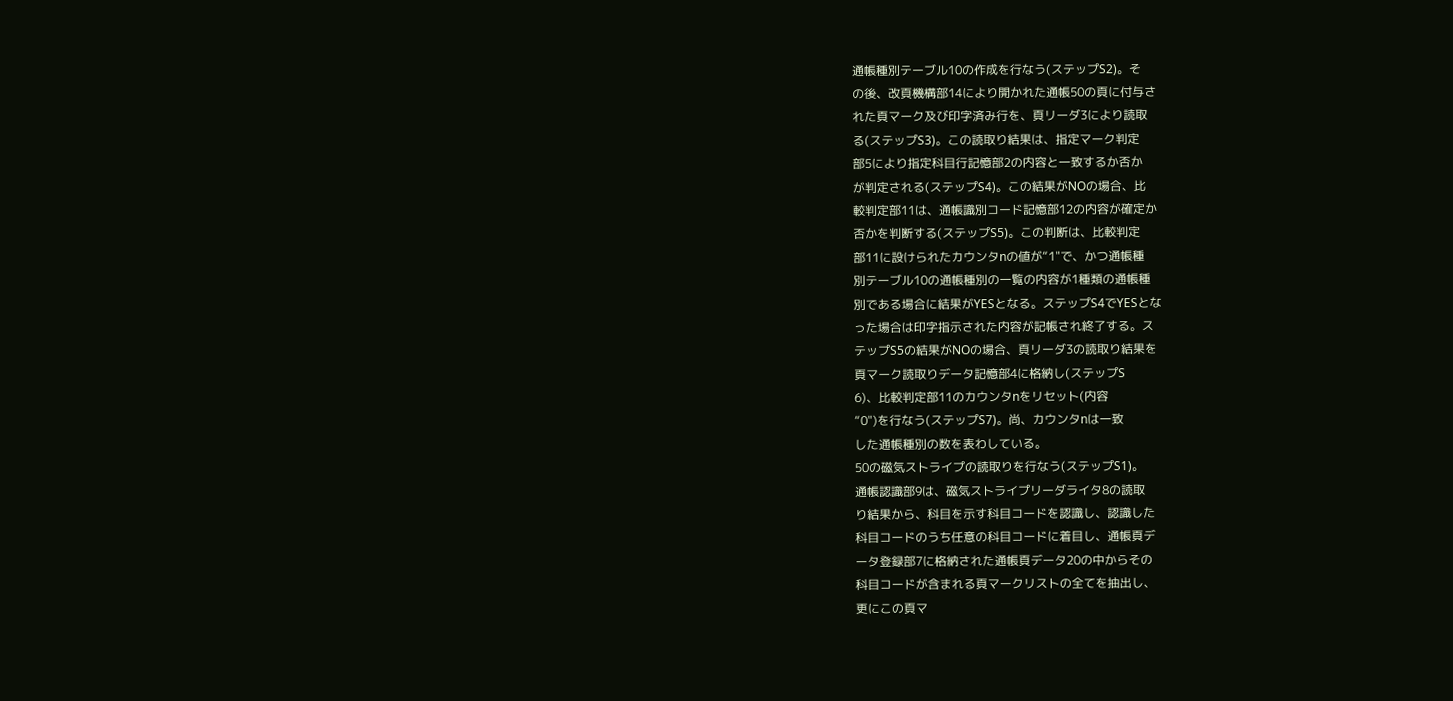通帳種別テーブル10の作成を行なう(ステップS2)。そ
の後、改頁機構部14により開かれた通帳50の頁に付与さ
れた頁マーク及び印字済み行を、頁リーダ3により読取
る(ステップS3)。この読取り結果は、指定マーク判定
部5により指定科目行記憶部2の内容と一致するか否か
が判定される(ステップS4)。この結果がNOの場合、比
較判定部11は、通帳識別コード記憶部12の内容が確定か
否かを判断する(ステップS5)。この判断は、比較判定
部11に設けられたカウンタnの値が“1"で、かつ通帳種
別テーブル10の通帳種別の一覧の内容が1種類の通帳種
別である場合に結果がYESとなる。ステップS4でYESとな
った場合は印字指示された内容が記帳され終了する。ス
テップS5の結果がNOの場合、頁リーダ3の読取り結果を
頁マーク読取りデータ記憶部4に格納し(ステップS
6)、比較判定部11のカウンタnをリセット(内容
“0")を行なう(ステップS7)。尚、カウンタnは一致
した通帳種別の数を表わしている。
50の磁気ストライプの読取りを行なう(ステップS1)。
通帳認識部9は、磁気ストライプリーダライタ8の読取
り結果から、科目を示す科目コードを認識し、認識した
科目コードのうち任意の科目コードに着目し、通帳頁デ
ータ登録部7に格納された通帳頁データ20の中からその
科目コードが含まれる頁マークリストの全てを抽出し、
更にこの頁マ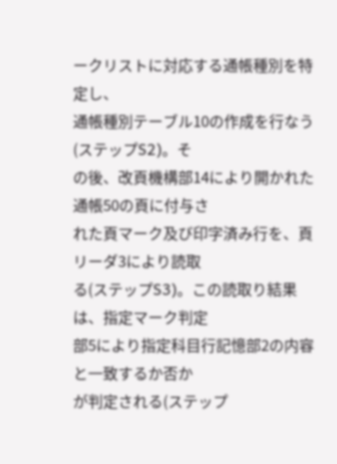ークリストに対応する通帳種別を特定し、
通帳種別テーブル10の作成を行なう(ステップS2)。そ
の後、改頁機構部14により開かれた通帳50の頁に付与さ
れた頁マーク及び印字済み行を、頁リーダ3により読取
る(ステップS3)。この読取り結果は、指定マーク判定
部5により指定科目行記憶部2の内容と一致するか否か
が判定される(ステップ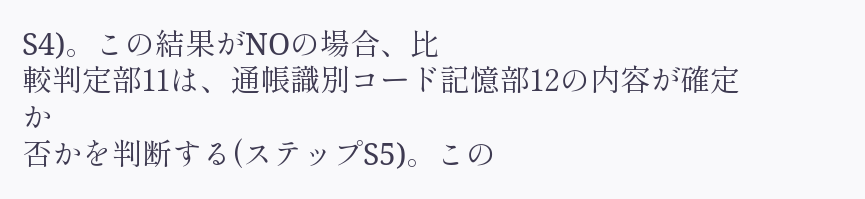S4)。この結果がNOの場合、比
較判定部11は、通帳識別コード記憶部12の内容が確定か
否かを判断する(ステップS5)。この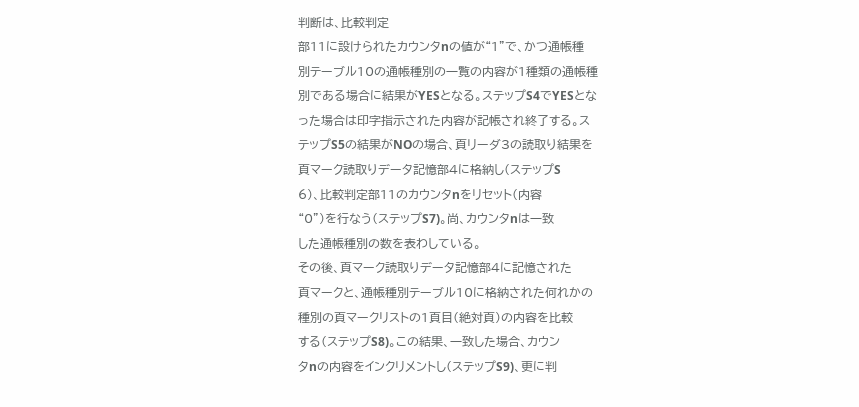判断は、比較判定
部11に設けられたカウンタnの値が“1"で、かつ通帳種
別テーブル10の通帳種別の一覧の内容が1種類の通帳種
別である場合に結果がYESとなる。ステップS4でYESとな
った場合は印字指示された内容が記帳され終了する。ス
テップS5の結果がNOの場合、頁リーダ3の読取り結果を
頁マーク読取りデータ記憶部4に格納し(ステップS
6)、比較判定部11のカウンタnをリセット(内容
“0")を行なう(ステップS7)。尚、カウンタnは一致
した通帳種別の数を表わしている。
その後、頁マーク読取りデータ記憶部4に記憶された
頁マークと、通帳種別テーブル10に格納された何れかの
種別の頁マークリストの1頁目(絶対頁)の内容を比較
する(ステップS8)。この結果、一致した場合、カウン
タnの内容をインクリメントし(ステップS9)、更に判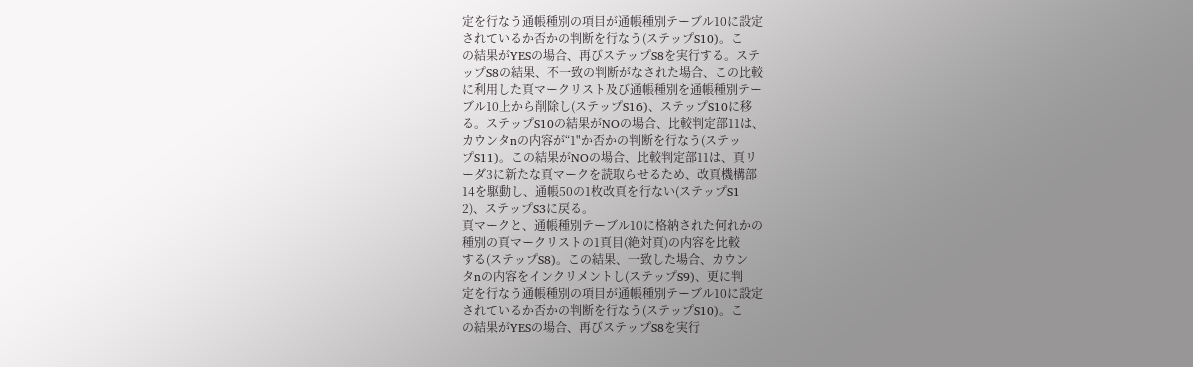定を行なう通帳種別の項目が通帳種別テーブル10に設定
されているか否かの判断を行なう(ステップS10)。こ
の結果がYESの場合、再びステップS8を実行する。ステ
ップS8の結果、不一致の判断がなされた場合、この比較
に利用した頁マークリスト及び通帳種別を通帳種別テー
ブル10上から削除し(ステップS16)、ステップS10に移
る。ステップS10の結果がNOの場合、比較判定部11は、
カウンタnの内容が“1"か否かの判断を行なう(ステッ
プS11)。この結果がNOの場合、比較判定部11は、頁リ
ーダ3に新たな頁マークを読取らせるため、改頁機構部
14を駆動し、通帳50の1枚改頁を行ない(ステップS1
2)、ステップS3に戻る。
頁マークと、通帳種別テーブル10に格納された何れかの
種別の頁マークリストの1頁目(絶対頁)の内容を比較
する(ステップS8)。この結果、一致した場合、カウン
タnの内容をインクリメントし(ステップS9)、更に判
定を行なう通帳種別の項目が通帳種別テーブル10に設定
されているか否かの判断を行なう(ステップS10)。こ
の結果がYESの場合、再びステップS8を実行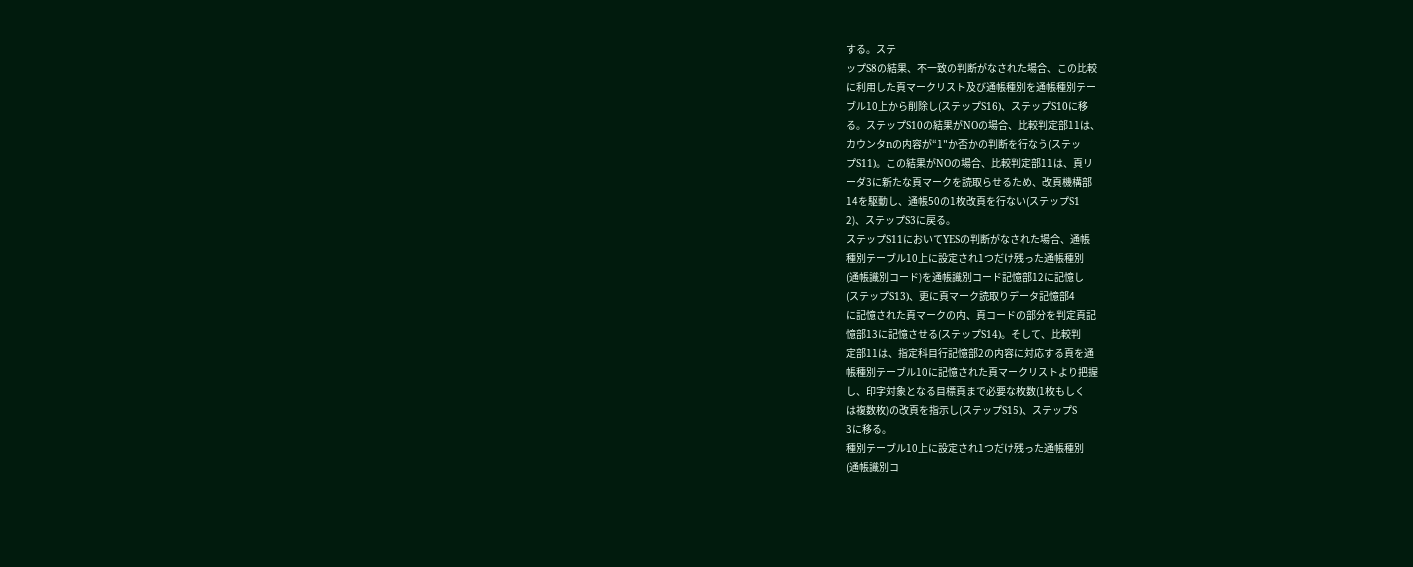する。ステ
ップS8の結果、不一致の判断がなされた場合、この比較
に利用した頁マークリスト及び通帳種別を通帳種別テー
ブル10上から削除し(ステップS16)、ステップS10に移
る。ステップS10の結果がNOの場合、比較判定部11は、
カウンタnの内容が“1"か否かの判断を行なう(ステッ
プS11)。この結果がNOの場合、比較判定部11は、頁リ
ーダ3に新たな頁マークを読取らせるため、改頁機構部
14を駆動し、通帳50の1枚改頁を行ない(ステップS1
2)、ステップS3に戻る。
ステップS11においてYESの判断がなされた場合、通帳
種別テーブル10上に設定され1つだけ残った通帳種別
(通帳識別コード)を通帳識別コード記憶部12に記憶し
(ステップS13)、更に頁マーク読取りデータ記憶部4
に記憶された頁マークの内、頁コードの部分を判定頁記
憶部13に記憶させる(ステップS14)。そして、比較判
定部11は、指定科目行記憶部2の内容に対応する頁を通
帳種別テーブル10に記憶された頁マークリストより把握
し、印字対象となる目標頁まで必要な枚数(1枚もしく
は複数枚)の改頁を指示し(ステップS15)、ステップS
3に移る。
種別テーブル10上に設定され1つだけ残った通帳種別
(通帳識別コ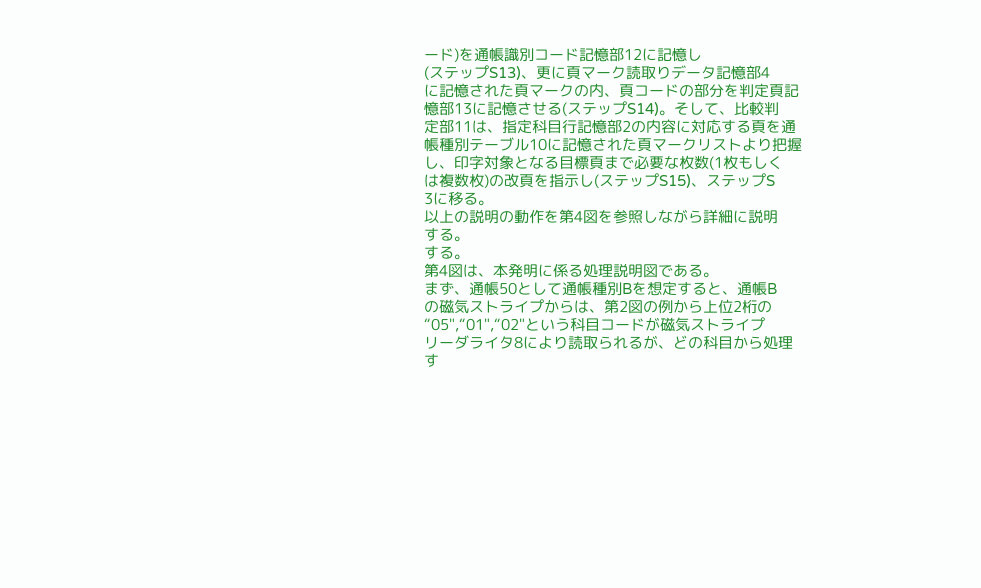ード)を通帳識別コード記憶部12に記憶し
(ステップS13)、更に頁マーク読取りデータ記憶部4
に記憶された頁マークの内、頁コードの部分を判定頁記
憶部13に記憶させる(ステップS14)。そして、比較判
定部11は、指定科目行記憶部2の内容に対応する頁を通
帳種別テーブル10に記憶された頁マークリストより把握
し、印字対象となる目標頁まで必要な枚数(1枚もしく
は複数枚)の改頁を指示し(ステップS15)、ステップS
3に移る。
以上の説明の動作を第4図を参照しながら詳細に説明
する。
する。
第4図は、本発明に係る処理説明図である。
まず、通帳50として通帳種別Bを想定すると、通帳B
の磁気ストライプからは、第2図の例から上位2桁の
“05",“01",“02"という科目コードが磁気ストライプ
リーダライタ8により読取られるが、どの科目から処理
す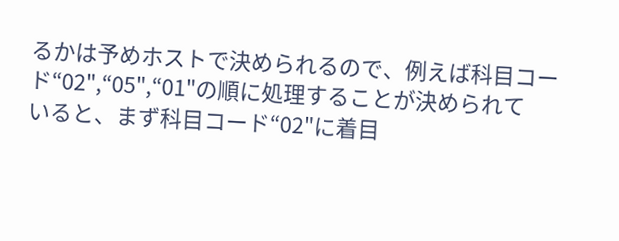るかは予めホストで決められるので、例えば科目コー
ド“02",“05",“01"の順に処理することが決められて
いると、まず科目コード“02"に着目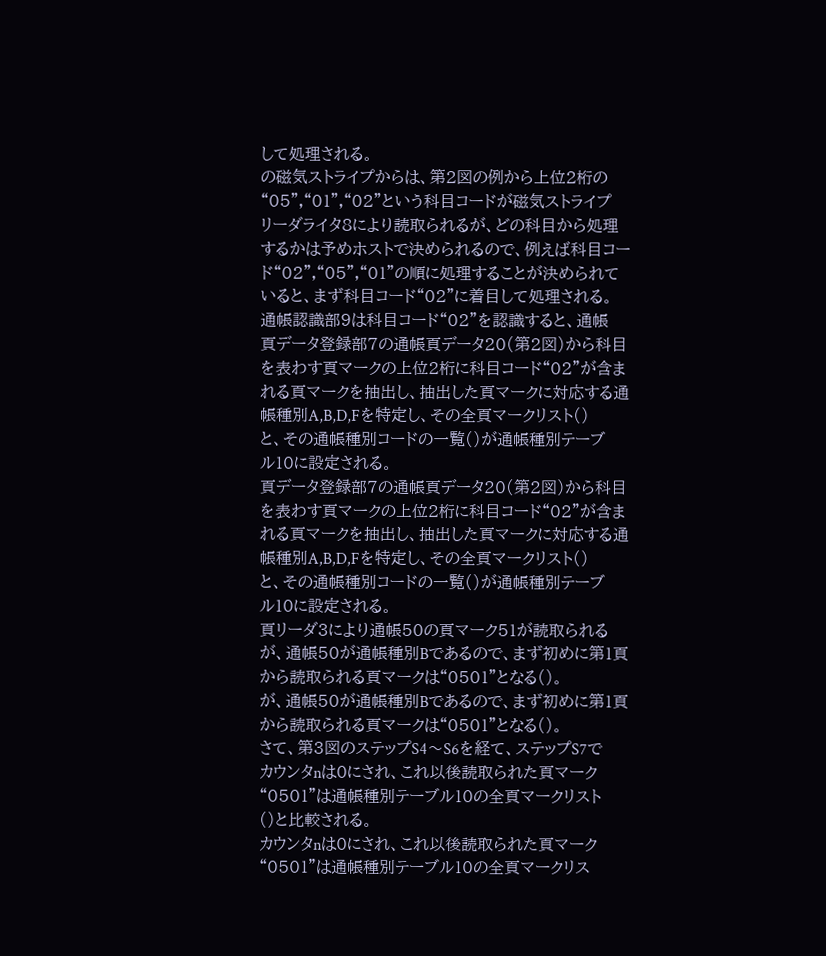して処理される。
の磁気ストライプからは、第2図の例から上位2桁の
“05",“01",“02"という科目コードが磁気ストライプ
リーダライタ8により読取られるが、どの科目から処理
するかは予めホストで決められるので、例えば科目コー
ド“02",“05",“01"の順に処理することが決められて
いると、まず科目コード“02"に着目して処理される。
通帳認識部9は科目コード“02"を認識すると、通帳
頁データ登録部7の通帳頁データ20(第2図)から科目
を表わす頁マークの上位2桁に科目コード“02"が含ま
れる頁マークを抽出し、抽出した頁マークに対応する通
帳種別A,B,D,Fを特定し、その全頁マークリスト()
と、その通帳種別コードの一覧()が通帳種別テーブ
ル10に設定される。
頁データ登録部7の通帳頁データ20(第2図)から科目
を表わす頁マークの上位2桁に科目コード“02"が含ま
れる頁マークを抽出し、抽出した頁マークに対応する通
帳種別A,B,D,Fを特定し、その全頁マークリスト()
と、その通帳種別コードの一覧()が通帳種別テーブ
ル10に設定される。
頁リーダ3により通帳50の頁マーク51が読取られる
が、通帳50が通帳種別Bであるので、まず初めに第1頁
から読取られる頁マークは“0501"となる()。
が、通帳50が通帳種別Bであるので、まず初めに第1頁
から読取られる頁マークは“0501"となる()。
さて、第3図のステップS4〜S6を経て、ステップS7で
カウンタnは0にされ、これ以後読取られた頁マーク
“0501"は通帳種別テーブル10の全頁マークリスト
()と比較される。
カウンタnは0にされ、これ以後読取られた頁マーク
“0501"は通帳種別テーブル10の全頁マークリス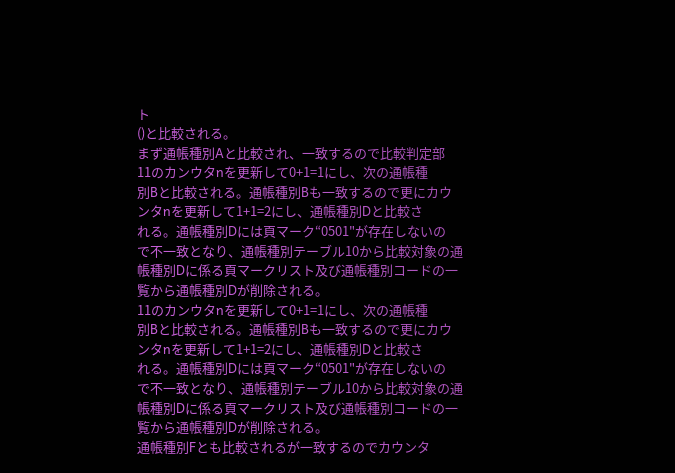ト
()と比較される。
まず通帳種別Aと比較され、一致するので比較判定部
11のカンウタnを更新して0+1=1にし、次の通帳種
別Bと比較される。通帳種別Bも一致するので更にカウ
ンタnを更新して1+1=2にし、通帳種別Dと比較さ
れる。通帳種別Dには頁マーク“0501"が存在しないの
で不一致となり、通帳種別テーブル10から比較対象の通
帳種別Dに係る頁マークリスト及び通帳種別コードの一
覧から通帳種別Dが削除される。
11のカンウタnを更新して0+1=1にし、次の通帳種
別Bと比較される。通帳種別Bも一致するので更にカウ
ンタnを更新して1+1=2にし、通帳種別Dと比較さ
れる。通帳種別Dには頁マーク“0501"が存在しないの
で不一致となり、通帳種別テーブル10から比較対象の通
帳種別Dに係る頁マークリスト及び通帳種別コードの一
覧から通帳種別Dが削除される。
通帳種別Fとも比較されるが一致するのでカウンタ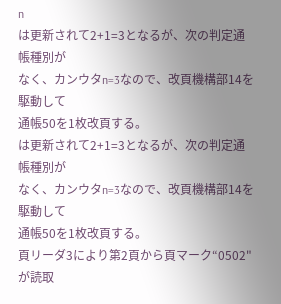n
は更新されて2+1=3となるが、次の判定通帳種別が
なく、カンウタn=3なので、改頁機構部14を駆動して
通帳50を1枚改頁する。
は更新されて2+1=3となるが、次の判定通帳種別が
なく、カンウタn=3なので、改頁機構部14を駆動して
通帳50を1枚改頁する。
頁リーダ3により第2頁から頁マーク“0502"が読取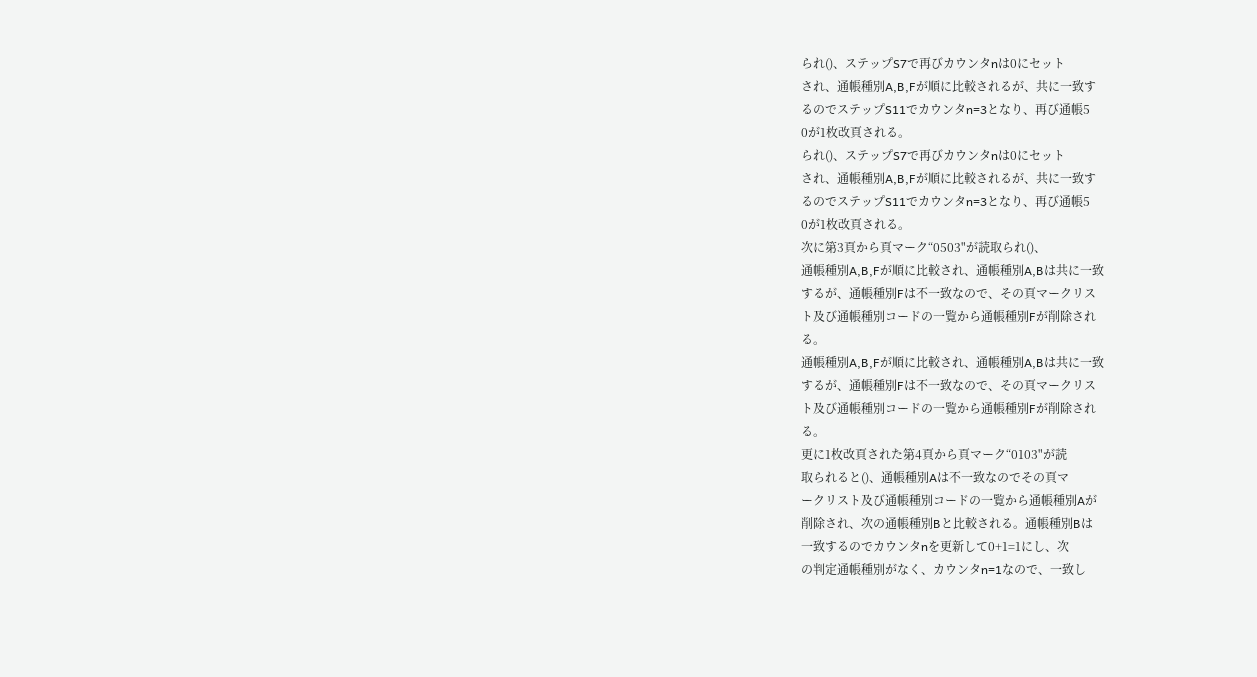られ()、ステップS7で再びカウンタnは0にセット
され、通帳種別A,B,Fが順に比較されるが、共に一致す
るのでステップS11でカウンタn=3となり、再び通帳5
0が1枚改頁される。
られ()、ステップS7で再びカウンタnは0にセット
され、通帳種別A,B,Fが順に比較されるが、共に一致す
るのでステップS11でカウンタn=3となり、再び通帳5
0が1枚改頁される。
次に第3頁から頁マーク“0503"が読取られ()、
通帳種別A,B,Fが順に比較され、通帳種別A,Bは共に一致
するが、通帳種別Fは不一致なので、その頁マークリス
ト及び通帳種別コードの一覧から通帳種別Fが削除され
る。
通帳種別A,B,Fが順に比較され、通帳種別A,Bは共に一致
するが、通帳種別Fは不一致なので、その頁マークリス
ト及び通帳種別コードの一覧から通帳種別Fが削除され
る。
更に1枚改頁された第4頁から頁マーク“0103"が読
取られると()、通帳種別Aは不一致なのでその頁マ
ークリスト及び通帳種別コードの一覧から通帳種別Aが
削除され、次の通帳種別Bと比較される。通帳種別Bは
一致するのでカウンタnを更新して0+1=1にし、次
の判定通帳種別がなく、カウンタn=1なので、一致し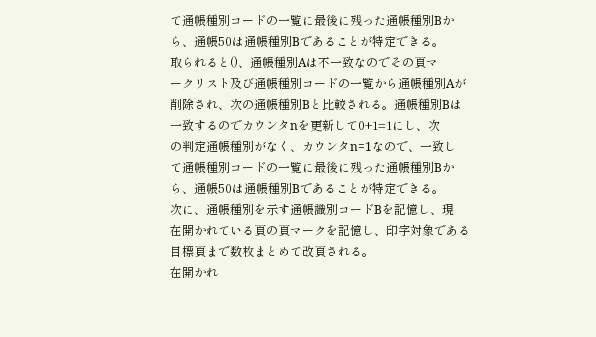て通帳種別コードの一覧に最後に残った通帳種別Bか
ら、通帳50は通帳種別Bであることが特定できる。
取られると()、通帳種別Aは不一致なのでその頁マ
ークリスト及び通帳種別コードの一覧から通帳種別Aが
削除され、次の通帳種別Bと比較される。通帳種別Bは
一致するのでカウンタnを更新して0+1=1にし、次
の判定通帳種別がなく、カウンタn=1なので、一致し
て通帳種別コードの一覧に最後に残った通帳種別Bか
ら、通帳50は通帳種別Bであることが特定できる。
次に、通帳種別を示す通帳識別コードBを記憶し、現
在開かれている頁の頁マークを記憶し、印字対象である
目標頁まで数枚まとめて改頁される。
在開かれ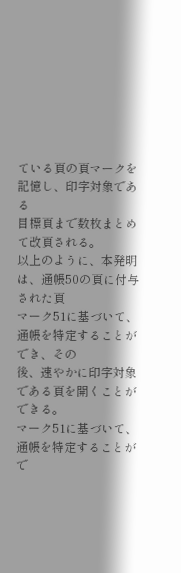ている頁の頁マークを記憶し、印字対象である
目標頁まで数枚まとめて改頁される。
以上のように、本発明は、通帳50の頁に付与された頁
マーク51に基づいて、通帳を特定することができ、その
後、速やかに印字対象である頁を開くことができる。
マーク51に基づいて、通帳を特定することがで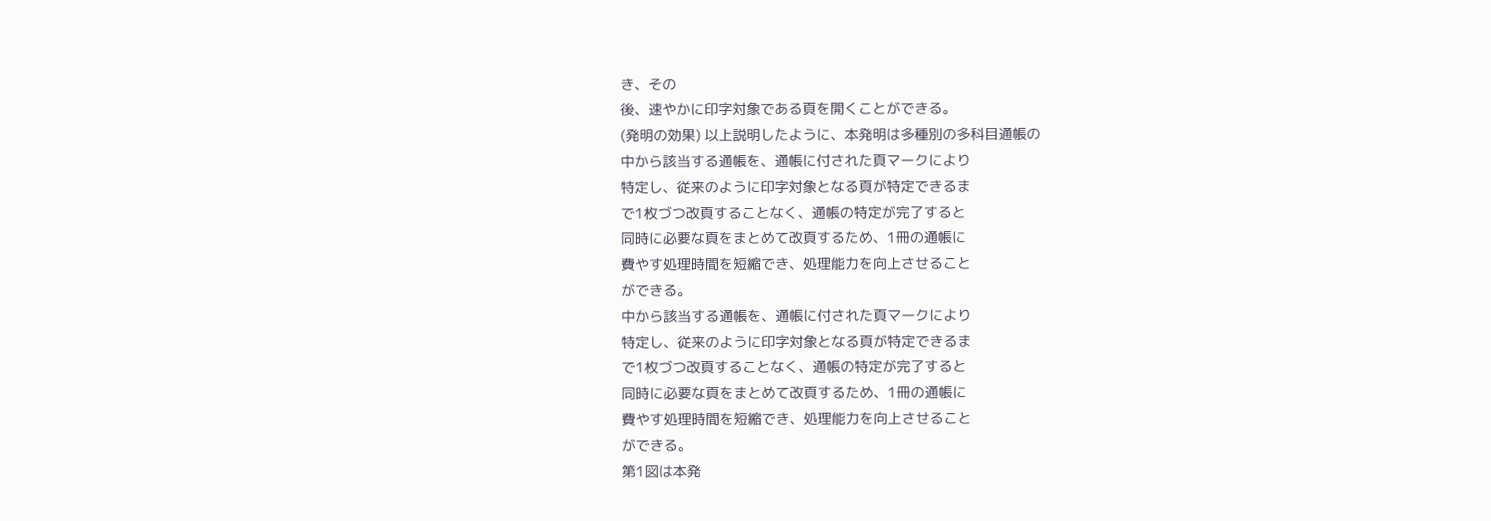き、その
後、速やかに印字対象である頁を開くことができる。
(発明の効果) 以上説明したように、本発明は多種別の多科目通帳の
中から該当する通帳を、通帳に付された頁マークにより
特定し、従来のように印字対象となる頁が特定できるま
で1枚づつ改頁することなく、通帳の特定が完了すると
同時に必要な頁をまとめて改頁するため、1冊の通帳に
費やす処理時間を短縮でき、処理能力を向上させること
ができる。
中から該当する通帳を、通帳に付された頁マークにより
特定し、従来のように印字対象となる頁が特定できるま
で1枚づつ改頁することなく、通帳の特定が完了すると
同時に必要な頁をまとめて改頁するため、1冊の通帳に
費やす処理時間を短縮でき、処理能力を向上させること
ができる。
第1図は本発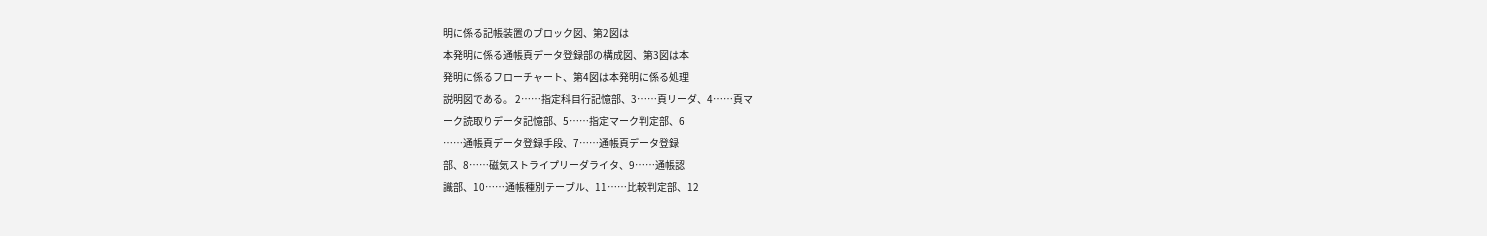明に係る記帳装置のブロック図、第2図は
本発明に係る通帳頁データ登録部の構成図、第3図は本
発明に係るフローチャート、第4図は本発明に係る処理
説明図である。 2……指定科目行記憶部、3……頁リーダ、4……頁マ
ーク読取りデータ記憶部、5……指定マーク判定部、6
……通帳頁データ登録手段、7……通帳頁データ登録
部、8……磁気ストライプリーダライタ、9……通帳認
識部、10……通帳種別テーブル、11……比較判定部、12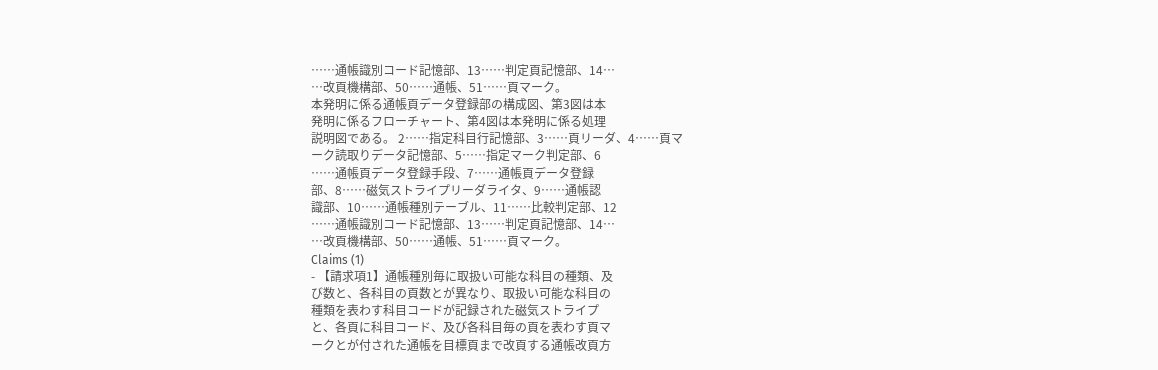……通帳識別コード記憶部、13……判定頁記憶部、14…
…改頁機構部、50……通帳、51……頁マーク。
本発明に係る通帳頁データ登録部の構成図、第3図は本
発明に係るフローチャート、第4図は本発明に係る処理
説明図である。 2……指定科目行記憶部、3……頁リーダ、4……頁マ
ーク読取りデータ記憶部、5……指定マーク判定部、6
……通帳頁データ登録手段、7……通帳頁データ登録
部、8……磁気ストライプリーダライタ、9……通帳認
識部、10……通帳種別テーブル、11……比較判定部、12
……通帳識別コード記憶部、13……判定頁記憶部、14…
…改頁機構部、50……通帳、51……頁マーク。
Claims (1)
- 【請求項1】通帳種別毎に取扱い可能な科目の種類、及
び数と、各科目の頁数とが異なり、取扱い可能な科目の
種類を表わす科目コードが記録された磁気ストライプ
と、各頁に科目コード、及び各科目毎の頁を表わす頁マ
ークとが付された通帳を目標頁まで改頁する通帳改頁方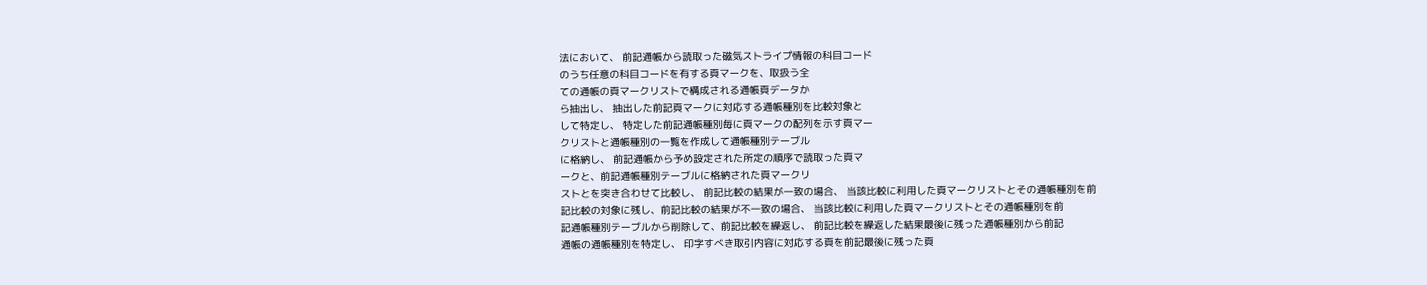法において、 前記通帳から読取った磁気ストライプ情報の科目コード
のうち任意の科目コードを有する頁マークを、取扱う全
ての通帳の頁マークリストで構成される通帳頁データか
ら抽出し、 抽出した前記頁マークに対応する通帳種別を比較対象と
して特定し、 特定した前記通帳種別毎に頁マークの配列を示す頁マー
クリストと通帳種別の一覧を作成して通帳種別テーブル
に格納し、 前記通帳から予め設定された所定の順序で読取った頁マ
ークと、前記通帳種別テーブルに格納された頁マークリ
ストとを突き合わせて比較し、 前記比較の結果が一致の場合、 当該比較に利用した頁マークリストとその通帳種別を前
記比較の対象に残し、前記比較の結果が不一致の場合、 当該比較に利用した頁マークリストとその通帳種別を前
記通帳種別テーブルから削除して、前記比較を繰返し、 前記比較を繰返した結果最後に残った通帳種別から前記
通帳の通帳種別を特定し、 印字すべき取引内容に対応する頁を前記最後に残った頁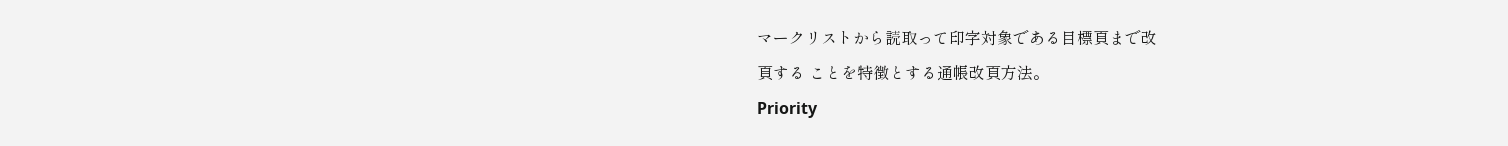マークリストから読取って印字対象である目標頁まで改
頁する ことを特徴とする通帳改頁方法。
Priority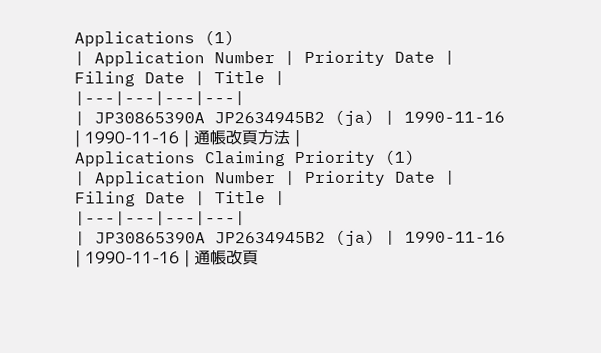Applications (1)
| Application Number | Priority Date | Filing Date | Title |
|---|---|---|---|
| JP30865390A JP2634945B2 (ja) | 1990-11-16 | 1990-11-16 | 通帳改頁方法 |
Applications Claiming Priority (1)
| Application Number | Priority Date | Filing Date | Title |
|---|---|---|---|
| JP30865390A JP2634945B2 (ja) | 1990-11-16 | 1990-11-16 | 通帳改頁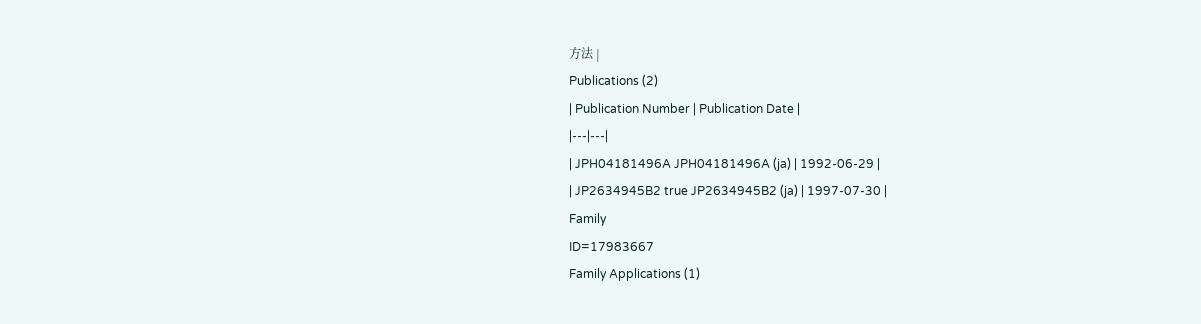方法 |
Publications (2)
| Publication Number | Publication Date |
|---|---|
| JPH04181496A JPH04181496A (ja) | 1992-06-29 |
| JP2634945B2 true JP2634945B2 (ja) | 1997-07-30 |
Family
ID=17983667
Family Applications (1)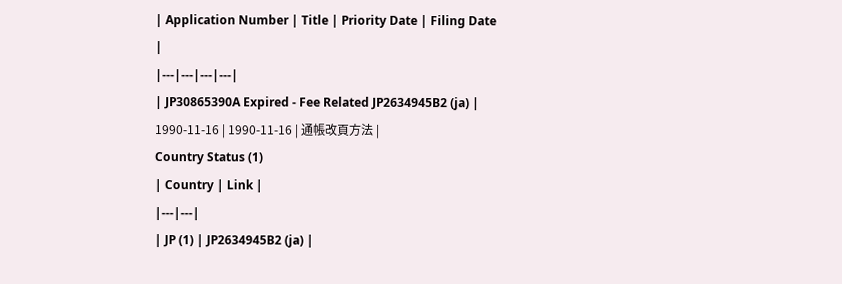| Application Number | Title | Priority Date | Filing Date |
|---|---|---|---|
| JP30865390A Expired - Fee Related JP2634945B2 (ja) | 1990-11-16 | 1990-11-16 | 通帳改頁方法 |
Country Status (1)
| Country | Link |
|---|---|
| JP (1) | JP2634945B2 (ja) |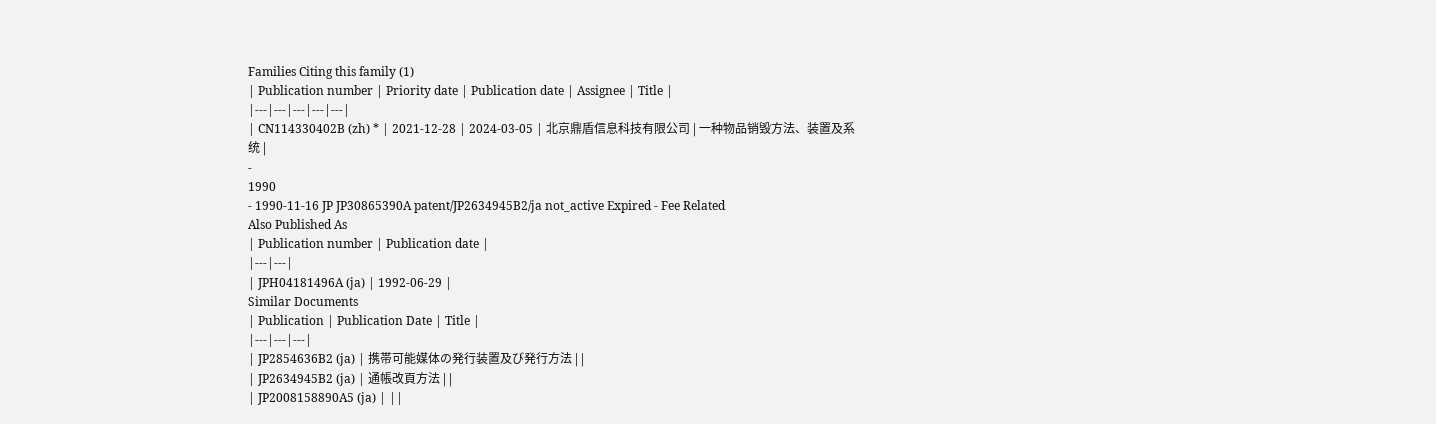Families Citing this family (1)
| Publication number | Priority date | Publication date | Assignee | Title |
|---|---|---|---|---|
| CN114330402B (zh) * | 2021-12-28 | 2024-03-05 | 北京鼎盾信息科技有限公司 | 一种物品销毁方法、装置及系统 |
-
1990
- 1990-11-16 JP JP30865390A patent/JP2634945B2/ja not_active Expired - Fee Related
Also Published As
| Publication number | Publication date |
|---|---|
| JPH04181496A (ja) | 1992-06-29 |
Similar Documents
| Publication | Publication Date | Title |
|---|---|---|
| JP2854636B2 (ja) | 携帯可能媒体の発行装置及び発行方法 | |
| JP2634945B2 (ja) | 通帳改頁方法 | |
| JP2008158890A5 (ja) | ||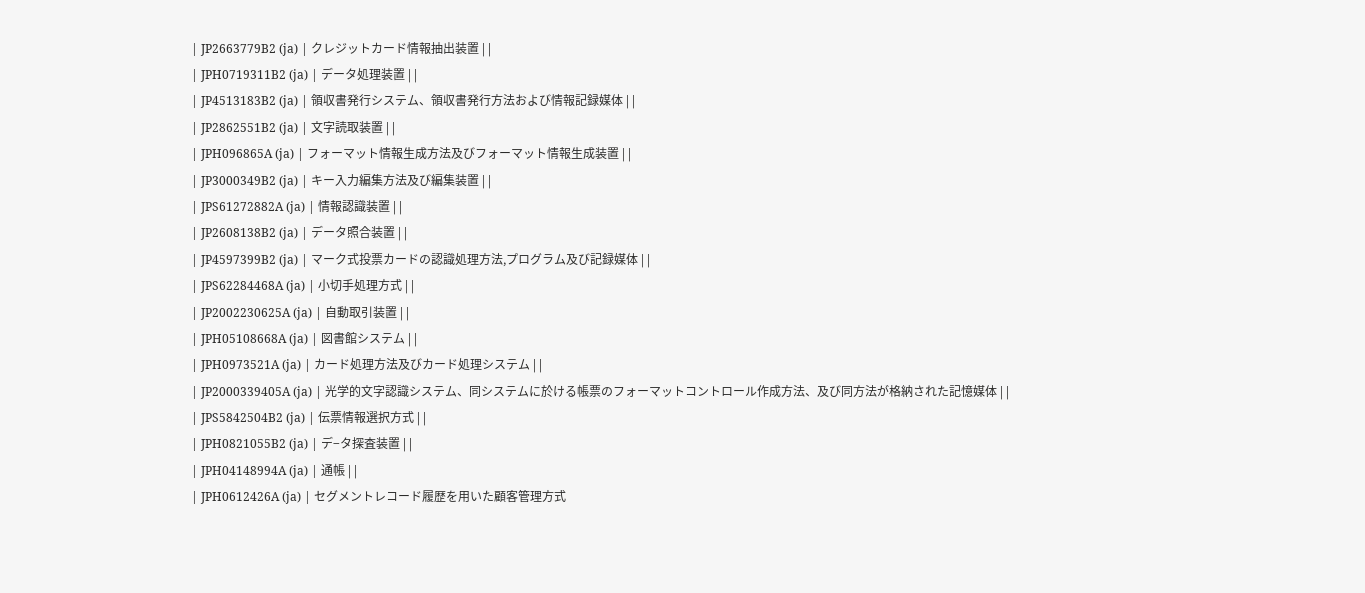| JP2663779B2 (ja) | クレジットカード情報抽出装置 | |
| JPH0719311B2 (ja) | データ処理装置 | |
| JP4513183B2 (ja) | 領収書発行システム、領収書発行方法および情報記録媒体 | |
| JP2862551B2 (ja) | 文字読取装置 | |
| JPH096865A (ja) | フォーマット情報生成方法及びフォーマット情報生成装置 | |
| JP3000349B2 (ja) | キー入力編集方法及び編集装置 | |
| JPS61272882A (ja) | 情報認識装置 | |
| JP2608138B2 (ja) | データ照合装置 | |
| JP4597399B2 (ja) | マーク式投票カードの認識処理方法,プログラム及び記録媒体 | |
| JPS62284468A (ja) | 小切手処理方式 | |
| JP2002230625A (ja) | 自動取引装置 | |
| JPH05108668A (ja) | 図書館システム | |
| JPH0973521A (ja) | カード処理方法及びカード処理システム | |
| JP2000339405A (ja) | 光学的文字認識システム、同システムに於ける帳票のフォーマットコントロール作成方法、及び同方法が格納された記憶媒体 | |
| JPS5842504B2 (ja) | 伝票情報選択方式 | |
| JPH0821055B2 (ja) | デ−タ探査装置 | |
| JPH04148994A (ja) | 通帳 | |
| JPH0612426A (ja) | セグメントレコード履歴を用いた顧客管理方式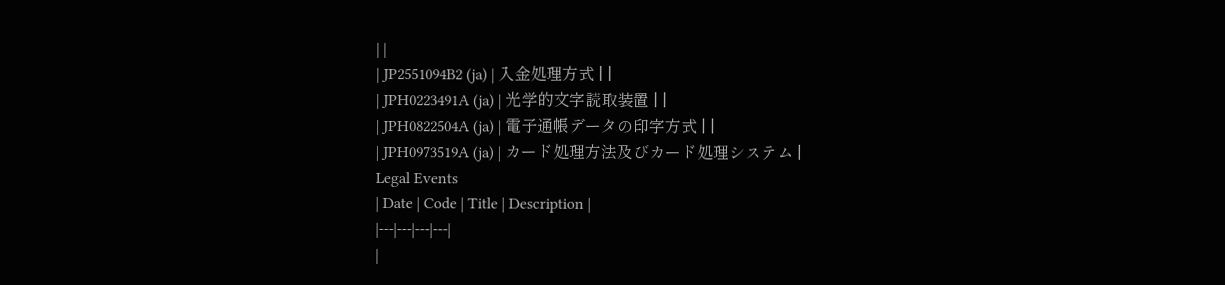| |
| JP2551094B2 (ja) | 入金処理方式 | |
| JPH0223491A (ja) | 光学的文字読取装置 | |
| JPH0822504A (ja) | 電子通帳データの印字方式 | |
| JPH0973519A (ja) | カード処理方法及びカード処理システム |
Legal Events
| Date | Code | Title | Description |
|---|---|---|---|
|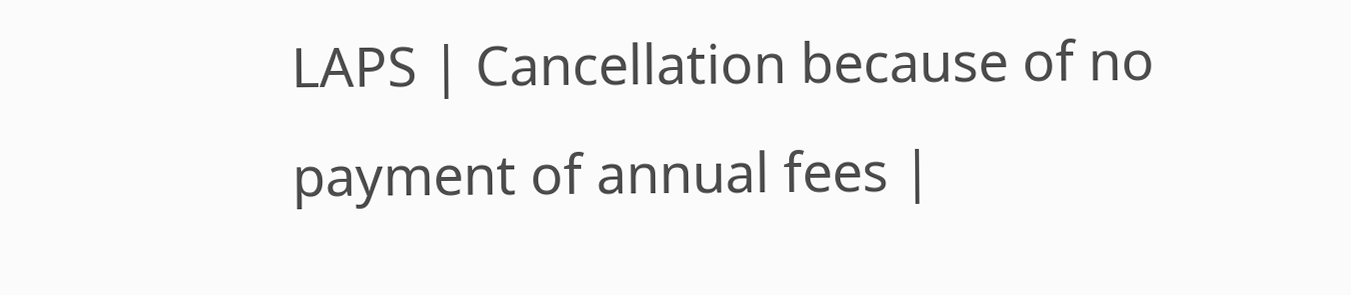LAPS | Cancellation because of no payment of annual fees |